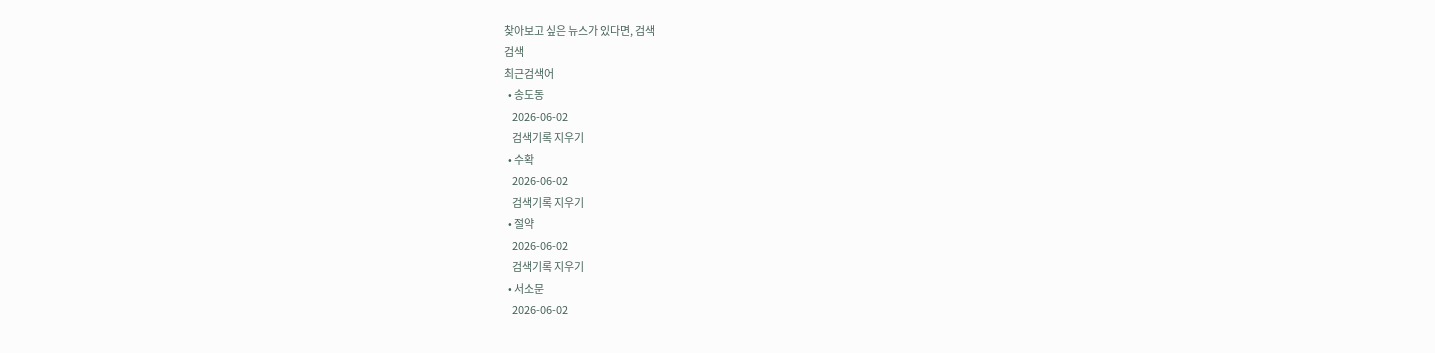찾아보고 싶은 뉴스가 있다면, 검색
검색
최근검색어
  • 송도동
    2026-06-02
    검색기록 지우기
  • 수확
    2026-06-02
    검색기록 지우기
  • 절약
    2026-06-02
    검색기록 지우기
  • 서소문
    2026-06-02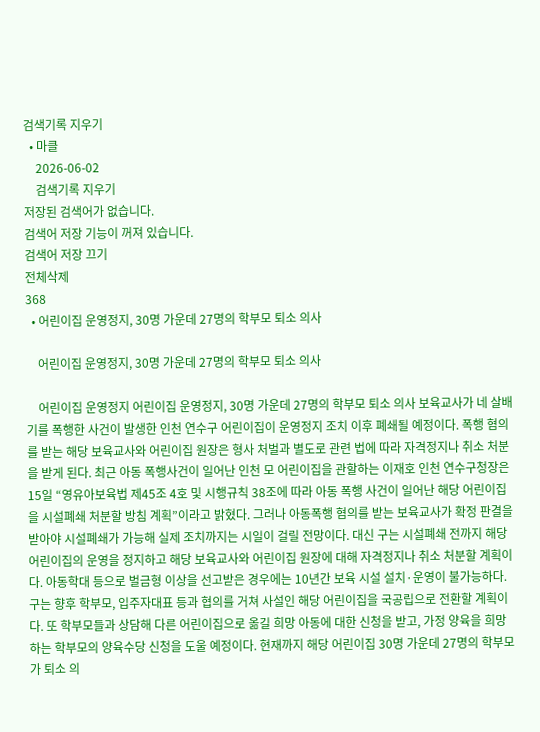검색기록 지우기
  • 마클
    2026-06-02
    검색기록 지우기
저장된 검색어가 없습니다.
검색어 저장 기능이 꺼져 있습니다.
검색어 저장 끄기
전체삭제
368
  • 어린이집 운영정지, 30명 가운데 27명의 학부모 퇴소 의사

    어린이집 운영정지, 30명 가운데 27명의 학부모 퇴소 의사

    어린이집 운영정지 어린이집 운영정지, 30명 가운데 27명의 학부모 퇴소 의사 보육교사가 네 살배기를 폭행한 사건이 발생한 인천 연수구 어린이집이 운영정지 조치 이후 폐쇄될 예정이다. 폭행 혐의를 받는 해당 보육교사와 어린이집 원장은 형사 처벌과 별도로 관련 법에 따라 자격정지나 취소 처분을 받게 된다. 최근 아동 폭행사건이 일어난 인천 모 어린이집을 관할하는 이재호 인천 연수구청장은 15일 “영유아보육법 제45조 4호 및 시행규칙 38조에 따라 아동 폭행 사건이 일어난 해당 어린이집을 시설폐쇄 처분할 방침 계획”이라고 밝혔다. 그러나 아동폭행 혐의를 받는 보육교사가 확정 판결을 받아야 시설폐쇄가 가능해 실제 조치까지는 시일이 걸릴 전망이다. 대신 구는 시설폐쇄 전까지 해당 어린이집의 운영을 정지하고 해당 보육교사와 어린이집 원장에 대해 자격정지나 취소 처분할 계획이다. 아동학대 등으로 벌금형 이상을 선고받은 경우에는 10년간 보육 시설 설치·운영이 불가능하다. 구는 향후 학부모, 입주자대표 등과 협의를 거쳐 사설인 해당 어린이집을 국공립으로 전환할 계획이다. 또 학부모들과 상담해 다른 어린이집으로 옮길 희망 아동에 대한 신청을 받고, 가정 양육을 희망하는 학부모의 양육수당 신청을 도울 예정이다. 현재까지 해당 어린이집 30명 가운데 27명의 학부모가 퇴소 의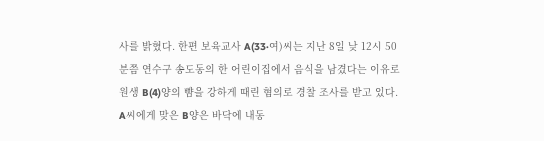사를 밝혔다. 한편 보육교사 A(33·여)씨는 지난 8일 낮 12시 50분쯤 연수구 송도동의 한 어린이집에서 음식을 남겼다는 이유로 원생 B(4)양의 뺨을 강하게 때린 혐의로 경찰 조사를 받고 있다. A씨에게 맞은 B양은 바닥에 내동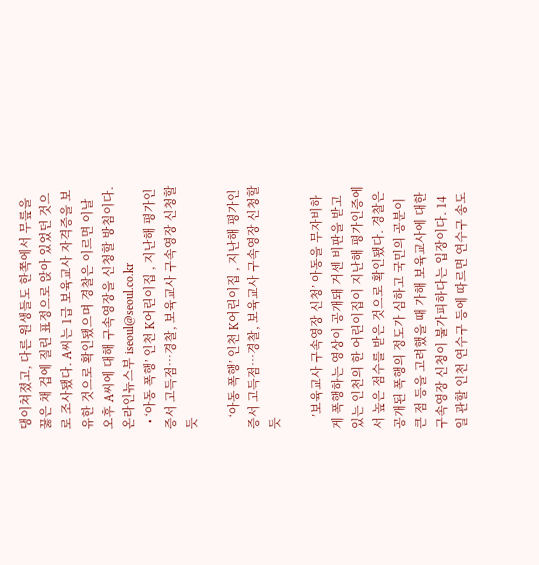댕이쳐졌고, 다른 원생들도 한쪽에서 무릎을 꿇은 채 겁에 질린 표정으로 앉아 있었던 것으로 조사됐다. A씨는 1급 보육교사 자격증을 보유한 것으로 확인됐으며 경찰은 이르면 이날 오후 A씨에 대해 구속영장을 신청할 방침이다. 온라인뉴스부 iseoul@seoul.co.kr
  • ‘아동 폭행’ 인천 K어린이집 , 지난해 평가인증서 고득점…경찰, 보육교사 구속영장 신청할 듯

    ‘아동 폭행’ 인천 K어린이집 , 지난해 평가인증서 고득점…경찰, 보육교사 구속영장 신청할 듯

    ’보육교사 구속영장 신청’ 아동을 무자비하게 폭행하는 영상이 공개돼 거센 비판을 받고 있는 인천의 한 어린이집이 지난해 평가인증에서 높은 점수를 받은 것으로 확인됐다. 경찰은 공개된 폭행의 정도가 심하고 국민의 공분이 큰 점 등을 고려했을 때 가해 보육교사에 대한 구속영장 신청이 불가피하다는 입장이다. 14일 관할 인천 연수구 등에 따르면 연수구 송도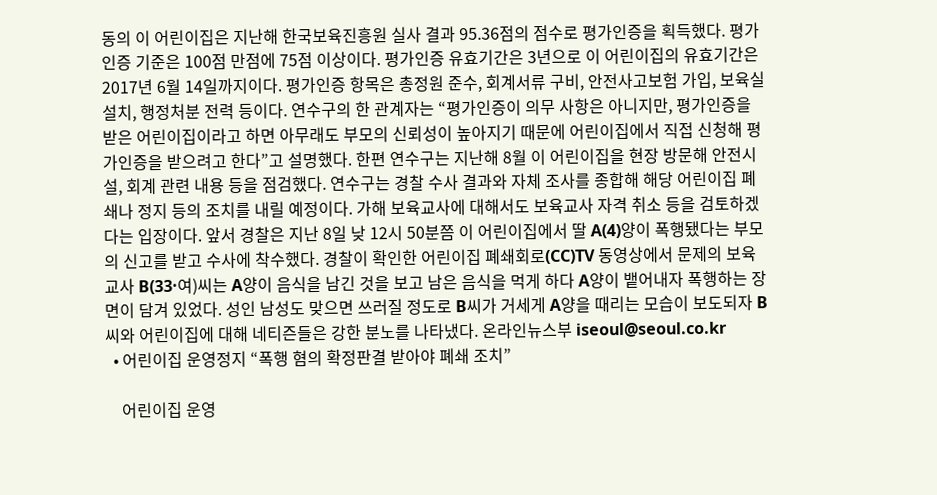동의 이 어린이집은 지난해 한국보육진흥원 실사 결과 95.36점의 점수로 평가인증을 획득했다. 평가인증 기준은 100점 만점에 75점 이상이다. 평가인증 유효기간은 3년으로 이 어린이집의 유효기간은 2017년 6월 14일까지이다. 평가인증 항목은 총정원 준수, 회계서류 구비, 안전사고보험 가입, 보육실 설치, 행정처분 전력 등이다. 연수구의 한 관계자는 “평가인증이 의무 사항은 아니지만, 평가인증을 받은 어린이집이라고 하면 아무래도 부모의 신뢰성이 높아지기 때문에 어린이집에서 직접 신청해 평가인증을 받으려고 한다”고 설명했다. 한편 연수구는 지난해 8월 이 어린이집을 현장 방문해 안전시설, 회계 관련 내용 등을 점검했다. 연수구는 경찰 수사 결과와 자체 조사를 종합해 해당 어린이집 폐쇄나 정지 등의 조치를 내릴 예정이다. 가해 보육교사에 대해서도 보육교사 자격 취소 등을 검토하겠다는 입장이다. 앞서 경찰은 지난 8일 낮 12시 50분쯤 이 어린이집에서 딸 A(4)양이 폭행됐다는 부모의 신고를 받고 수사에 착수했다. 경찰이 확인한 어린이집 폐쇄회로(CC)TV 동영상에서 문제의 보육교사 B(33·여)씨는 A양이 음식을 남긴 것을 보고 남은 음식을 먹게 하다 A양이 뱉어내자 폭행하는 장면이 담겨 있었다. 성인 남성도 맞으면 쓰러질 정도로 B씨가 거세게 A양을 때리는 모습이 보도되자 B씨와 어린이집에 대해 네티즌들은 강한 분노를 나타냈다. 온라인뉴스부 iseoul@seoul.co.kr
  • 어린이집 운영정지 “폭행 혐의 확정판결 받아야 폐쇄 조치”

    어린이집 운영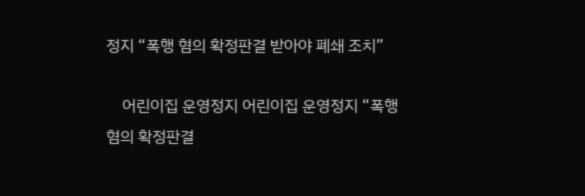정지 “폭행 혐의 확정판결 받아야 폐쇄 조치”

    어린이집 운영정지 어린이집 운영정지 “폭행 혐의 확정판결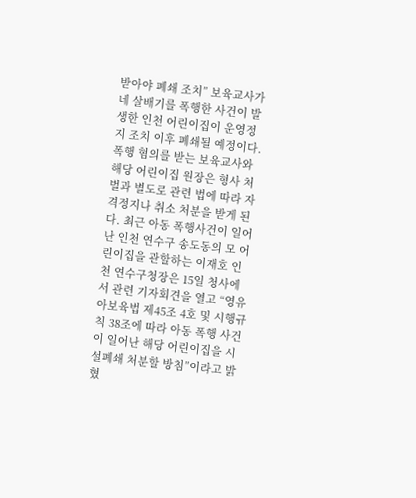받아야 폐쇄 조치” 보육교사가 네 살배기를 폭행한 사건이 발생한 인천 어린이집이 운영정지 조치 이후 폐쇄될 예정이다. 폭행 혐의를 받는 보육교사와 해당 어린이집 원장은 형사 처벌과 별도로 관련 법에 따라 자격정지나 취소 처분을 받게 된다. 최근 아동 폭행사건이 일어난 인천 연수구 송도동의 모 어린이집을 관할하는 이재호 인천 연수구청장은 15일 청사에서 관련 기자회견을 열고 “영유아보육법 제45조 4호 및 시행규칙 38조에 따라 아동 폭행 사건이 일어난 해당 어린이집을 시설폐쇄 처분할 방침”이라고 밝혔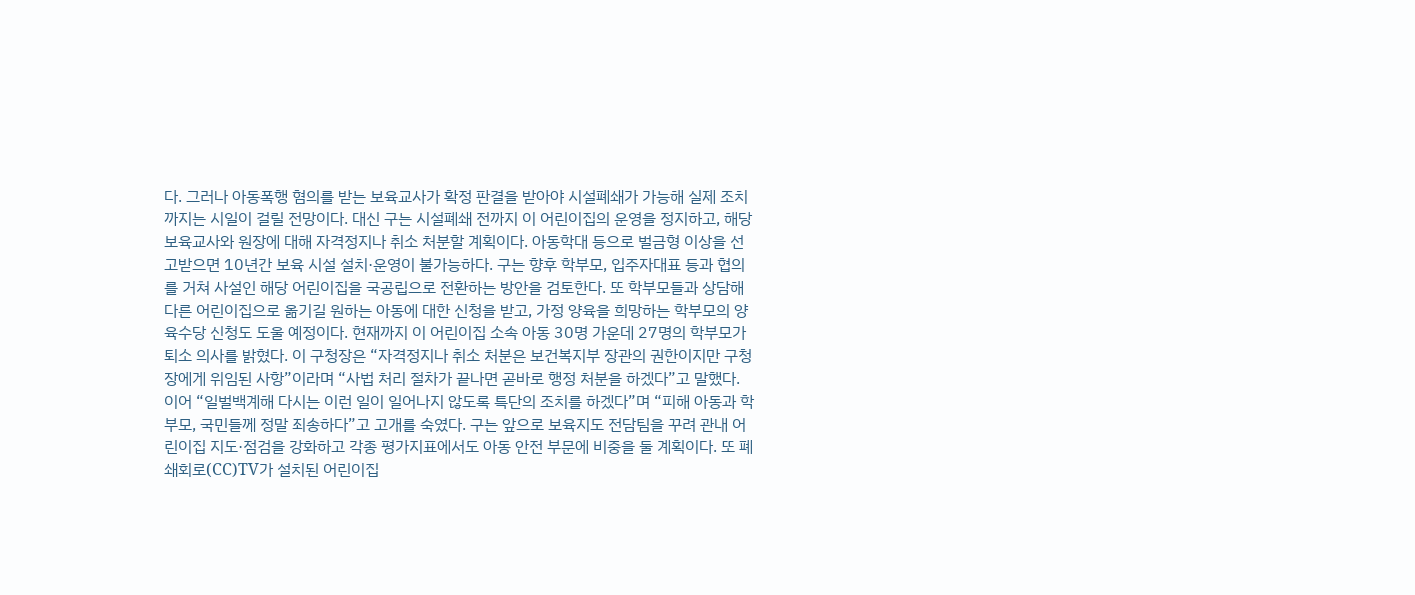다. 그러나 아동폭행 혐의를 받는 보육교사가 확정 판결을 받아야 시설폐쇄가 가능해 실제 조치까지는 시일이 걸릴 전망이다. 대신 구는 시설폐쇄 전까지 이 어린이집의 운영을 정지하고, 해당 보육교사와 원장에 대해 자격정지나 취소 처분할 계획이다. 아동학대 등으로 벌금형 이상을 선고받으면 10년간 보육 시설 설치·운영이 불가능하다. 구는 향후 학부모, 입주자대표 등과 협의를 거쳐 사설인 해당 어린이집을 국공립으로 전환하는 방안을 검토한다. 또 학부모들과 상담해 다른 어린이집으로 옮기길 원하는 아동에 대한 신청을 받고, 가정 양육을 희망하는 학부모의 양육수당 신청도 도울 예정이다. 현재까지 이 어린이집 소속 아동 30명 가운데 27명의 학부모가 퇴소 의사를 밝혔다. 이 구청장은 “자격정지나 취소 처분은 보건복지부 장관의 권한이지만 구청장에게 위임된 사항”이라며 “사법 처리 절차가 끝나면 곧바로 행정 처분을 하겠다”고 말했다. 이어 “일벌백계해 다시는 이런 일이 일어나지 않도록 특단의 조치를 하겠다”며 “피해 아동과 학부모, 국민들께 정말 죄송하다”고 고개를 숙였다. 구는 앞으로 보육지도 전담팀을 꾸려 관내 어린이집 지도·점검을 강화하고 각종 평가지표에서도 아동 안전 부문에 비중을 둘 계획이다. 또 폐쇄회로(CC)TV가 설치된 어린이집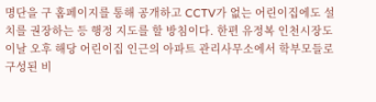명단을 구 홈페이지를 통해 공개하고 CCTV가 없는 어린이집에도 설치를 권장하는 등 행정 지도를 할 방침이다. 한편 유정복 인천시장도 이날 오후 해당 어린이집 인근의 아파트 관리사무소에서 학부모들로 구성된 비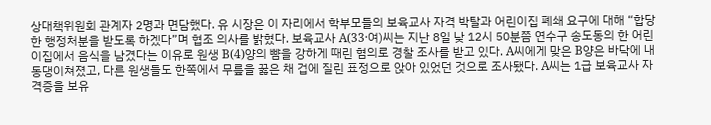상대책위원회 관계자 2명과 면담했다. 유 시장은 이 자리에서 학부모들의 보육교사 자격 박탈과 어린이집 폐쇄 요구에 대해 “합당한 행정처분을 받도록 하겠다”며 협조 의사를 밝혔다. 보육교사 A(33·여)씨는 지난 8일 낮 12시 50분쯤 연수구 송도동의 한 어린이집에서 음식을 남겼다는 이유로 원생 B(4)양의 뺨을 강하게 때린 혐의로 경찰 조사를 받고 있다. A씨에게 맞은 B양은 바닥에 내동댕이쳐졌고, 다른 원생들도 한쪽에서 무릎을 꿇은 채 겁에 질린 표정으로 앉아 있었던 것으로 조사됐다. A씨는 1급 보육교사 자격증을 보유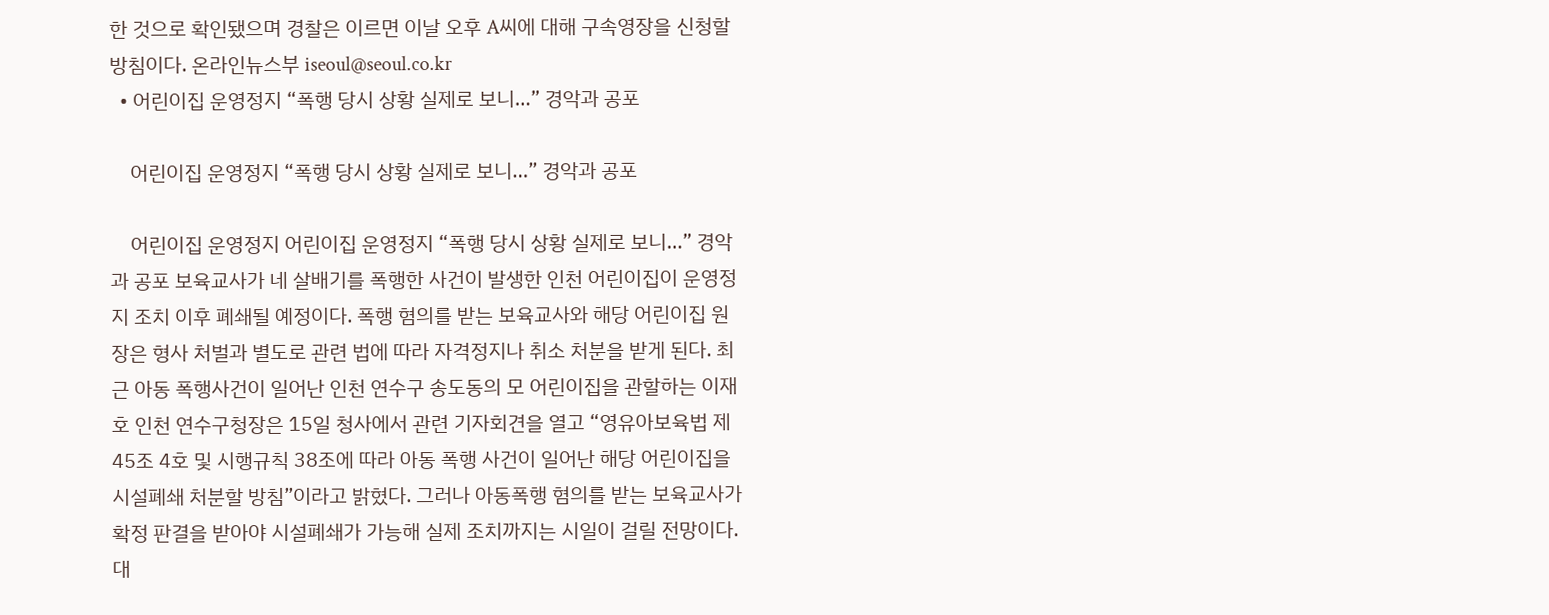한 것으로 확인됐으며 경찰은 이르면 이날 오후 A씨에 대해 구속영장을 신청할 방침이다. 온라인뉴스부 iseoul@seoul.co.kr
  • 어린이집 운영정지 “폭행 당시 상황 실제로 보니…” 경악과 공포

    어린이집 운영정지 “폭행 당시 상황 실제로 보니…” 경악과 공포

    어린이집 운영정지 어린이집 운영정지 “폭행 당시 상황 실제로 보니…” 경악과 공포 보육교사가 네 살배기를 폭행한 사건이 발생한 인천 어린이집이 운영정지 조치 이후 폐쇄될 예정이다. 폭행 혐의를 받는 보육교사와 해당 어린이집 원장은 형사 처벌과 별도로 관련 법에 따라 자격정지나 취소 처분을 받게 된다. 최근 아동 폭행사건이 일어난 인천 연수구 송도동의 모 어린이집을 관할하는 이재호 인천 연수구청장은 15일 청사에서 관련 기자회견을 열고 “영유아보육법 제45조 4호 및 시행규칙 38조에 따라 아동 폭행 사건이 일어난 해당 어린이집을 시설폐쇄 처분할 방침”이라고 밝혔다. 그러나 아동폭행 혐의를 받는 보육교사가 확정 판결을 받아야 시설폐쇄가 가능해 실제 조치까지는 시일이 걸릴 전망이다. 대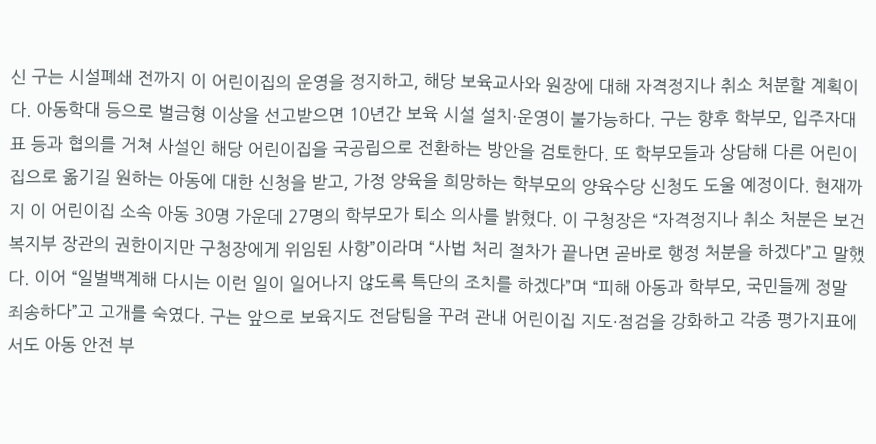신 구는 시설폐쇄 전까지 이 어린이집의 운영을 정지하고, 해당 보육교사와 원장에 대해 자격정지나 취소 처분할 계획이다. 아동학대 등으로 벌금형 이상을 선고받으면 10년간 보육 시설 설치·운영이 불가능하다. 구는 향후 학부모, 입주자대표 등과 협의를 거쳐 사설인 해당 어린이집을 국공립으로 전환하는 방안을 검토한다. 또 학부모들과 상담해 다른 어린이집으로 옮기길 원하는 아동에 대한 신청을 받고, 가정 양육을 희망하는 학부모의 양육수당 신청도 도울 예정이다. 현재까지 이 어린이집 소속 아동 30명 가운데 27명의 학부모가 퇴소 의사를 밝혔다. 이 구청장은 “자격정지나 취소 처분은 보건복지부 장관의 권한이지만 구청장에게 위임된 사항”이라며 “사법 처리 절차가 끝나면 곧바로 행정 처분을 하겠다”고 말했다. 이어 “일벌백계해 다시는 이런 일이 일어나지 않도록 특단의 조치를 하겠다”며 “피해 아동과 학부모, 국민들께 정말 죄송하다”고 고개를 숙였다. 구는 앞으로 보육지도 전담팀을 꾸려 관내 어린이집 지도·점검을 강화하고 각종 평가지표에서도 아동 안전 부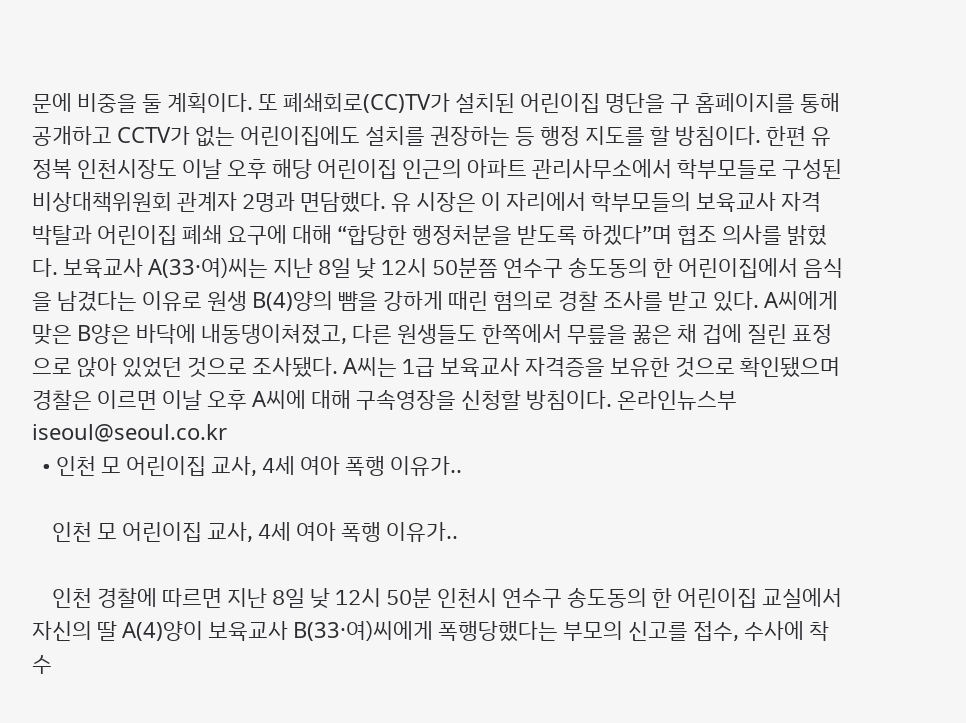문에 비중을 둘 계획이다. 또 폐쇄회로(CC)TV가 설치된 어린이집 명단을 구 홈페이지를 통해 공개하고 CCTV가 없는 어린이집에도 설치를 권장하는 등 행정 지도를 할 방침이다. 한편 유정복 인천시장도 이날 오후 해당 어린이집 인근의 아파트 관리사무소에서 학부모들로 구성된 비상대책위원회 관계자 2명과 면담했다. 유 시장은 이 자리에서 학부모들의 보육교사 자격 박탈과 어린이집 폐쇄 요구에 대해 “합당한 행정처분을 받도록 하겠다”며 협조 의사를 밝혔다. 보육교사 A(33·여)씨는 지난 8일 낮 12시 50분쯤 연수구 송도동의 한 어린이집에서 음식을 남겼다는 이유로 원생 B(4)양의 뺨을 강하게 때린 혐의로 경찰 조사를 받고 있다. A씨에게 맞은 B양은 바닥에 내동댕이쳐졌고, 다른 원생들도 한쪽에서 무릎을 꿇은 채 겁에 질린 표정으로 앉아 있었던 것으로 조사됐다. A씨는 1급 보육교사 자격증을 보유한 것으로 확인됐으며 경찰은 이르면 이날 오후 A씨에 대해 구속영장을 신청할 방침이다. 온라인뉴스부 iseoul@seoul.co.kr
  • 인천 모 어린이집 교사, 4세 여아 폭행 이유가..

    인천 모 어린이집 교사, 4세 여아 폭행 이유가..

    인천 경찰에 따르면 지난 8일 낮 12시 50분 인천시 연수구 송도동의 한 어린이집 교실에서 자신의 딸 A(4)양이 보육교사 B(33·여)씨에게 폭행당했다는 부모의 신고를 접수, 수사에 착수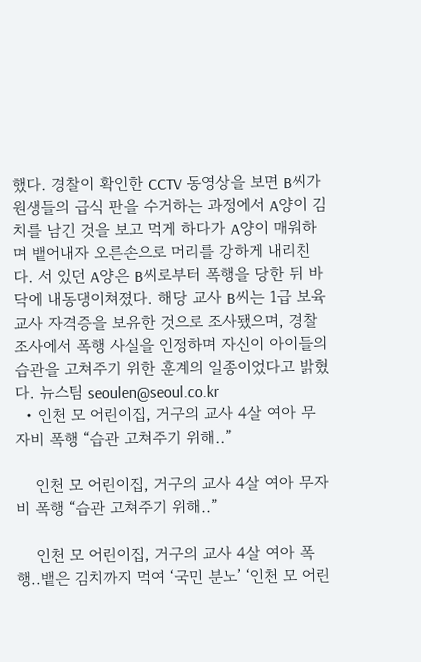했다. 경찰이 확인한 CCTV 동영상을 보면 B씨가 원생들의 급식 판을 수거하는 과정에서 A양이 김치를 남긴 것을 보고 먹게 하다가 A양이 매워하며 뱉어내자 오른손으로 머리를 강하게 내리친다. 서 있던 A양은 B씨로부터 폭행을 당한 뒤 바닥에 내동댕이쳐졌다. 해당 교사 B씨는 1급 보육교사 자격증을 보유한 것으로 조사됐으며, 경찰 조사에서 폭행 사실을 인정하며 자신이 아이들의 습관을 고쳐주기 위한 훈계의 일종이었다고 밝혔다. 뉴스팀 seoulen@seoul.co.kr
  • 인천 모 어린이집, 거구의 교사 4살 여아 무자비 폭행 “습관 고쳐주기 위해..”

    인천 모 어린이집, 거구의 교사 4살 여아 무자비 폭행 “습관 고쳐주기 위해..”

    인천 모 어린이집, 거구의 교사 4살 여아 폭행..뱉은 김치까지 먹여 ‘국민 분노’ ‘인천 모 어린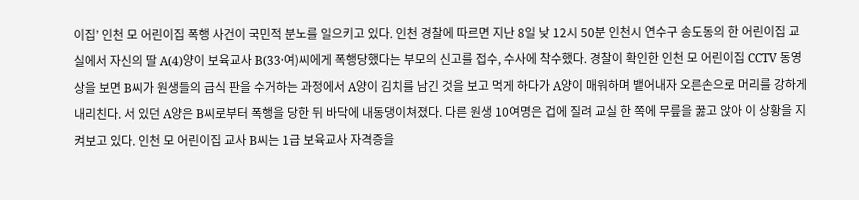이집’ 인천 모 어린이집 폭행 사건이 국민적 분노를 일으키고 있다. 인천 경찰에 따르면 지난 8일 낮 12시 50분 인천시 연수구 송도동의 한 어린이집 교실에서 자신의 딸 A(4)양이 보육교사 B(33·여)씨에게 폭행당했다는 부모의 신고를 접수, 수사에 착수했다. 경찰이 확인한 인천 모 어린이집 CCTV 동영상을 보면 B씨가 원생들의 급식 판을 수거하는 과정에서 A양이 김치를 남긴 것을 보고 먹게 하다가 A양이 매워하며 뱉어내자 오른손으로 머리를 강하게 내리친다. 서 있던 A양은 B씨로부터 폭행을 당한 뒤 바닥에 내동댕이쳐졌다. 다른 원생 10여명은 겁에 질려 교실 한 쪽에 무릎을 꿇고 앉아 이 상황을 지켜보고 있다. 인천 모 어린이집 교사 B씨는 1급 보육교사 자격증을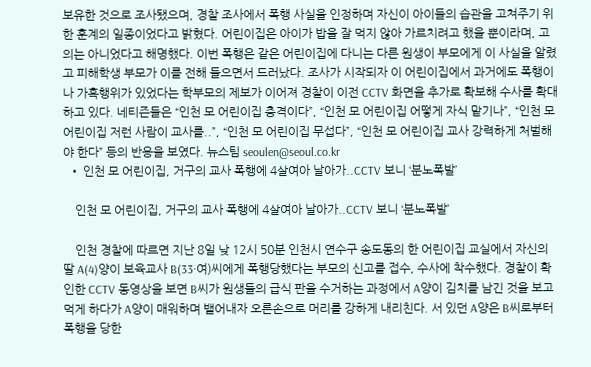보유한 것으로 조사됐으며, 경찰 조사에서 폭행 사실을 인정하며 자신이 아이들의 습관을 고쳐주기 위한 훈계의 일종이었다고 밝혔다. 어린이집은 아이가 밥을 잘 먹지 않아 가르치려고 했을 뿐이라며, 고의는 아니었다고 해명했다. 이번 폭행은 같은 어린이집에 다니는 다른 원생이 부모에게 이 사실을 알렸고 피해학생 부모가 이를 전해 들으면서 드러났다. 조사가 시작되자 이 어린이집에서 과거에도 폭행이나 가혹행위가 있었다는 학부모의 제보가 이어져 경찰이 이전 CCTV 화면을 추가로 확보해 수사를 확대하고 있다. 네티즌들은 “인천 모 어린이집 충격이다”, “인천 모 어린이집 어떻게 자식 맡기나”, “인천 모 어린이집 저런 사람이 교사를..”, “인천 모 어린이집 무섭다”, “인천 모 어린이집 교사 강력하게 처벌해야 한다” 등의 반응을 보였다. 뉴스팀 seoulen@seoul.co.kr
  • 인천 모 어린이집, 거구의 교사 폭행에 4살여아 날아가..CCTV 보니 ‘분노폭발’

    인천 모 어린이집, 거구의 교사 폭행에 4살여아 날아가..CCTV 보니 ‘분노폭발’

    인천 경찰에 따르면 지난 8일 낮 12시 50분 인천시 연수구 송도동의 한 어린이집 교실에서 자신의 딸 A(4)양이 보육교사 B(33·여)씨에게 폭행당했다는 부모의 신고를 접수, 수사에 착수했다. 경찰이 확인한 CCTV 동영상을 보면 B씨가 원생들의 급식 판을 수거하는 과정에서 A양이 김치를 남긴 것을 보고 먹게 하다가 A양이 매워하며 뱉어내자 오른손으로 머리를 강하게 내리친다. 서 있던 A양은 B씨로부터 폭행을 당한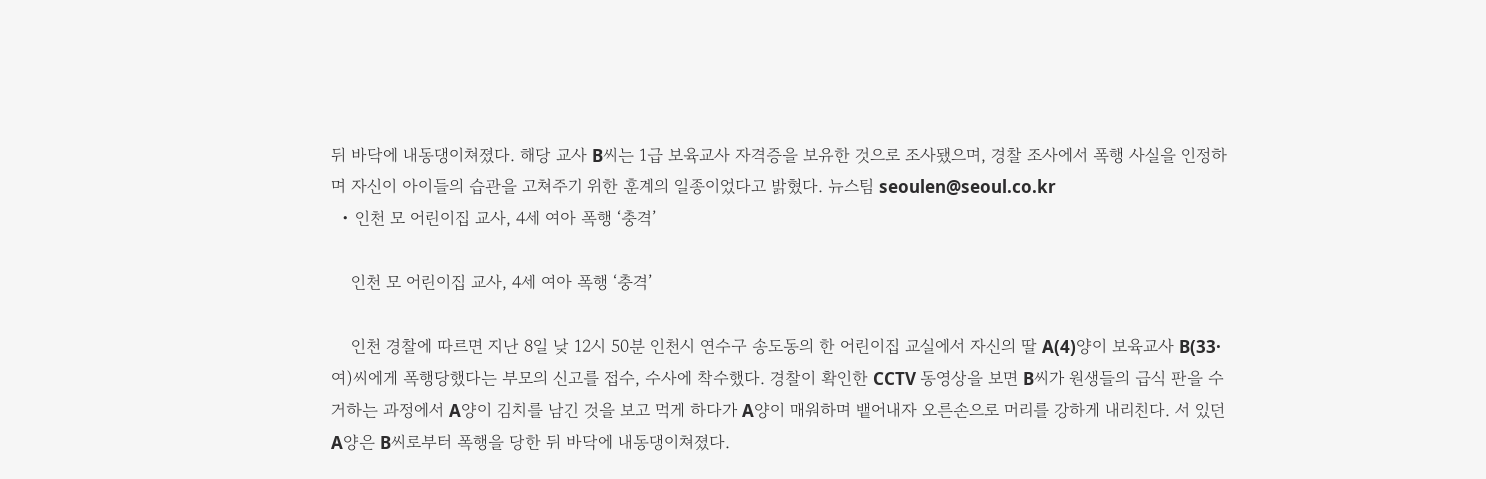뒤 바닥에 내동댕이쳐졌다. 해당 교사 B씨는 1급 보육교사 자격증을 보유한 것으로 조사됐으며, 경찰 조사에서 폭행 사실을 인정하며 자신이 아이들의 습관을 고쳐주기 위한 훈계의 일종이었다고 밝혔다. 뉴스팀 seoulen@seoul.co.kr
  • 인천 모 어린이집 교사, 4세 여아 폭행 ‘충격’

    인천 모 어린이집 교사, 4세 여아 폭행 ‘충격’

    인천 경찰에 따르면 지난 8일 낮 12시 50분 인천시 연수구 송도동의 한 어린이집 교실에서 자신의 딸 A(4)양이 보육교사 B(33·여)씨에게 폭행당했다는 부모의 신고를 접수, 수사에 착수했다. 경찰이 확인한 CCTV 동영상을 보면 B씨가 원생들의 급식 판을 수거하는 과정에서 A양이 김치를 남긴 것을 보고 먹게 하다가 A양이 매워하며 뱉어내자 오른손으로 머리를 강하게 내리친다. 서 있던 A양은 B씨로부터 폭행을 당한 뒤 바닥에 내동댕이쳐졌다.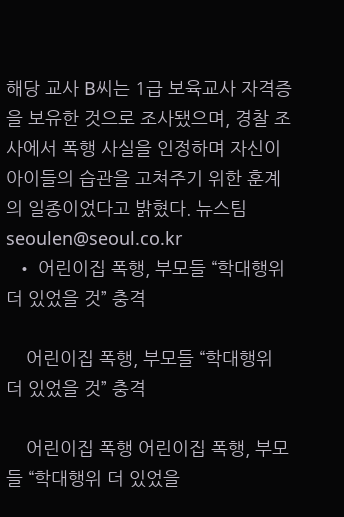해당 교사 B씨는 1급 보육교사 자격증을 보유한 것으로 조사됐으며, 경찰 조사에서 폭행 사실을 인정하며 자신이 아이들의 습관을 고쳐주기 위한 훈계의 일종이었다고 밝혔다. 뉴스팀 seoulen@seoul.co.kr
  • 어린이집 폭행, 부모들 “학대행위 더 있었을 것” 충격

    어린이집 폭행, 부모들 “학대행위 더 있었을 것” 충격

    어린이집 폭행 어린이집 폭행, 부모들 “학대행위 더 있었을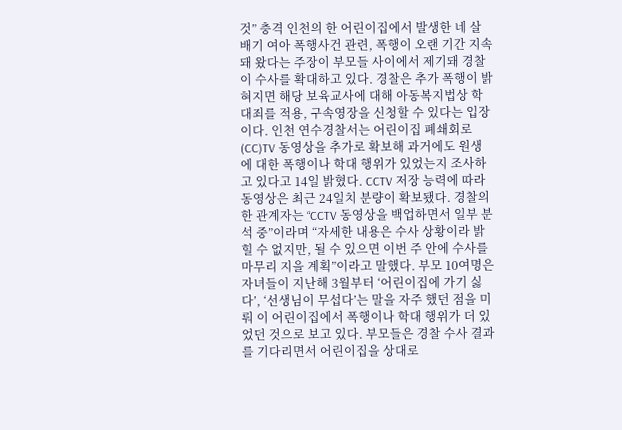것” 충격 인천의 한 어린이집에서 발생한 네 살배기 여아 폭행사건 관련, 폭행이 오랜 기간 지속돼 왔다는 주장이 부모들 사이에서 제기돼 경찰이 수사를 확대하고 있다. 경찰은 추가 폭행이 밝혀지면 해당 보육교사에 대해 아동복지법상 학대죄를 적용, 구속영장을 신청할 수 있다는 입장이다. 인천 연수경찰서는 어린이집 폐쇄회로(CC)TV 동영상을 추가로 확보해 과거에도 원생에 대한 폭행이나 학대 행위가 있었는지 조사하고 있다고 14일 밝혔다. CCTV 저장 능력에 따라 동영상은 최근 24일치 분량이 확보됐다. 경찰의 한 관계자는 “CCTV 동영상을 백업하면서 일부 분석 중”이라며 “자세한 내용은 수사 상황이라 밝힐 수 없지만, 될 수 있으면 이번 주 안에 수사를 마무리 지을 계획”이라고 말했다. 부모 10여명은 자녀들이 지난해 3월부터 ‘어린이집에 가기 싫다’, ‘선생님이 무섭다’는 말을 자주 했던 점을 미뤄 이 어린이집에서 폭행이나 학대 행위가 더 있었던 것으로 보고 있다. 부모들은 경찰 수사 결과를 기다리면서 어린이집을 상대로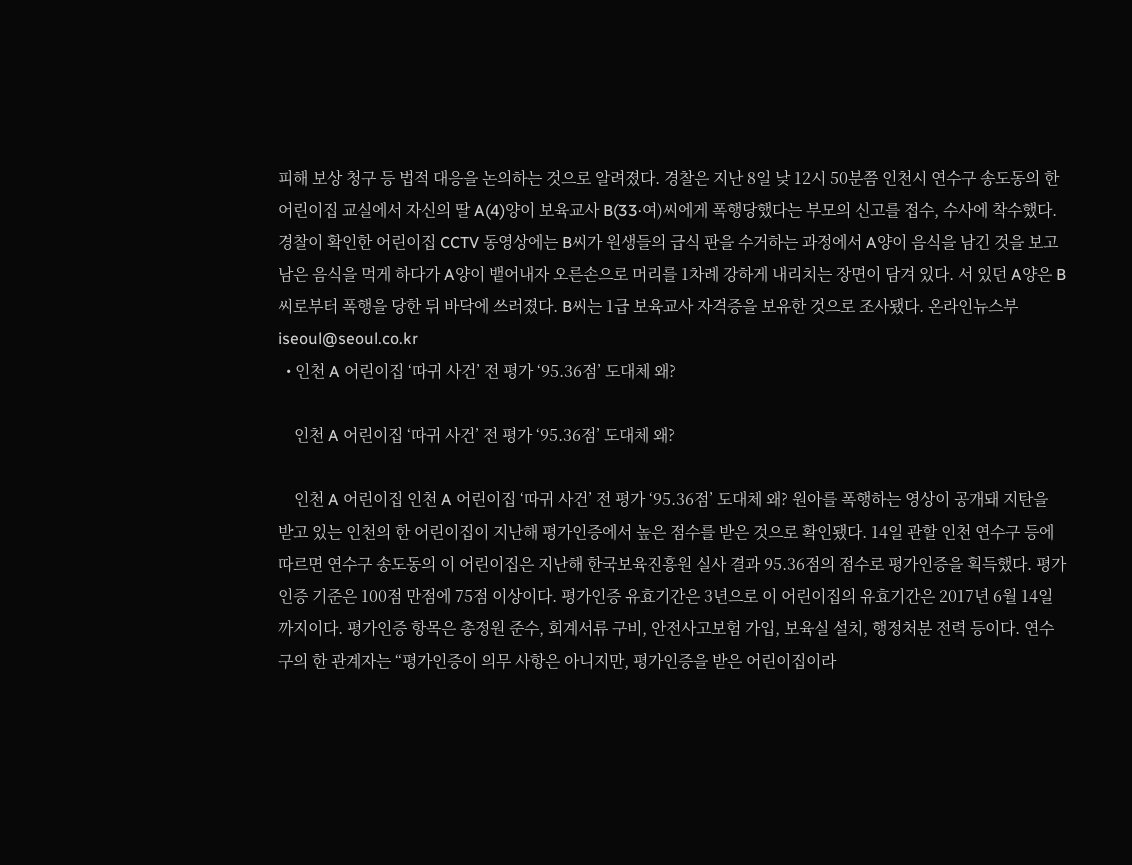피해 보상 청구 등 법적 대응을 논의하는 것으로 알려졌다. 경찰은 지난 8일 낮 12시 50분쯤 인천시 연수구 송도동의 한 어린이집 교실에서 자신의 딸 A(4)양이 보육교사 B(33·여)씨에게 폭행당했다는 부모의 신고를 접수, 수사에 착수했다. 경찰이 확인한 어린이집 CCTV 동영상에는 B씨가 원생들의 급식 판을 수거하는 과정에서 A양이 음식을 남긴 것을 보고 남은 음식을 먹게 하다가 A양이 뱉어내자 오른손으로 머리를 1차례 강하게 내리치는 장면이 담겨 있다. 서 있던 A양은 B씨로부터 폭행을 당한 뒤 바닥에 쓰러졌다. B씨는 1급 보육교사 자격증을 보유한 것으로 조사됐다. 온라인뉴스부 iseoul@seoul.co.kr
  • 인천 A 어린이집 ‘따귀 사건’ 전 평가 ‘95.36점’ 도대체 왜?

    인천 A 어린이집 ‘따귀 사건’ 전 평가 ‘95.36점’ 도대체 왜?

    인천 A 어린이집 인천 A 어린이집 ‘따귀 사건’ 전 평가 ‘95.36점’ 도대체 왜? 원아를 폭행하는 영상이 공개돼 지탄을 받고 있는 인천의 한 어린이집이 지난해 평가인증에서 높은 점수를 받은 것으로 확인됐다. 14일 관할 인천 연수구 등에 따르면 연수구 송도동의 이 어린이집은 지난해 한국보육진흥원 실사 결과 95.36점의 점수로 평가인증을 획득했다. 평가인증 기준은 100점 만점에 75점 이상이다. 평가인증 유효기간은 3년으로 이 어린이집의 유효기간은 2017년 6월 14일까지이다. 평가인증 항목은 총정원 준수, 회계서류 구비, 안전사고보험 가입, 보육실 설치, 행정처분 전력 등이다. 연수구의 한 관계자는 “평가인증이 의무 사항은 아니지만, 평가인증을 받은 어린이집이라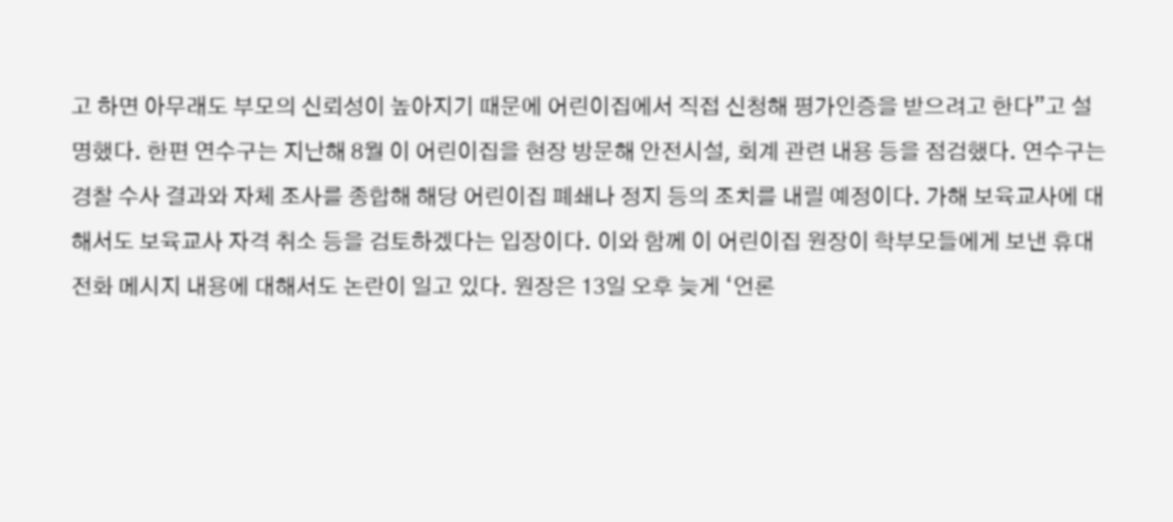고 하면 아무래도 부모의 신뢰성이 높아지기 때문에 어린이집에서 직접 신청해 평가인증을 받으려고 한다”고 설명했다. 한편 연수구는 지난해 8월 이 어린이집을 현장 방문해 안전시설, 회계 관련 내용 등을 점검했다. 연수구는 경찰 수사 결과와 자체 조사를 종합해 해당 어린이집 폐쇄나 정지 등의 조치를 내릴 예정이다. 가해 보육교사에 대해서도 보육교사 자격 취소 등을 검토하겠다는 입장이다. 이와 함께 이 어린이집 원장이 학부모들에게 보낸 휴대전화 메시지 내용에 대해서도 논란이 일고 있다. 원장은 13일 오후 늦게 ‘언론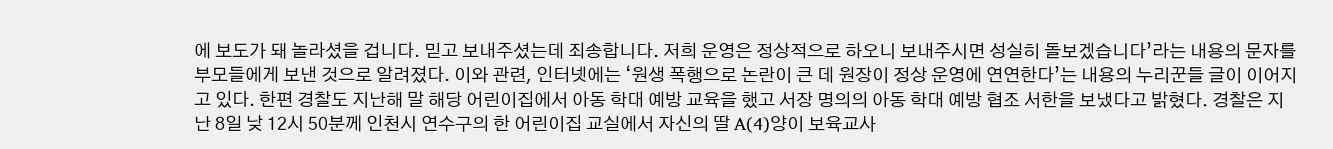에 보도가 돼 놀라셨을 겁니다. 믿고 보내주셨는데 죄송합니다. 저희 운영은 정상적으로 하오니 보내주시면 성실히 돌보겠습니다’라는 내용의 문자를 부모들에게 보낸 것으로 알려졌다. 이와 관련, 인터넷에는 ‘원생 폭행으로 논란이 큰 데 원장이 정상 운영에 연연한다’는 내용의 누리꾼들 글이 이어지고 있다. 한편 경찰도 지난해 말 해당 어린이집에서 아동 학대 예방 교육을 했고 서장 명의의 아동 학대 예방 협조 서한을 보냈다고 밝혔다. 경찰은 지난 8일 낮 12시 50분께 인천시 연수구의 한 어린이집 교실에서 자신의 딸 A(4)양이 보육교사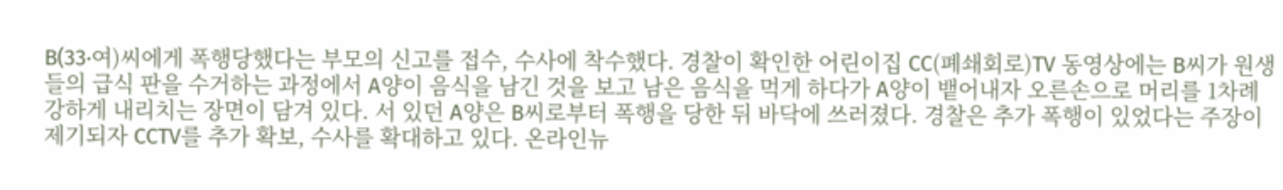B(33·여)씨에게 폭행당했다는 부모의 신고를 접수, 수사에 착수했다. 경찰이 확인한 어린이집 CC(폐쇄회로)TV 동영상에는 B씨가 원생들의 급식 판을 수거하는 과정에서 A양이 음식을 남긴 것을 보고 남은 음식을 먹게 하다가 A양이 뱉어내자 오른손으로 머리를 1차례 강하게 내리치는 장면이 담겨 있다. 서 있던 A양은 B씨로부터 폭행을 당한 뒤 바닥에 쓰러졌다. 경찰은 추가 폭행이 있었다는 주장이 제기되자 CCTV를 추가 확보, 수사를 확대하고 있다. 온라인뉴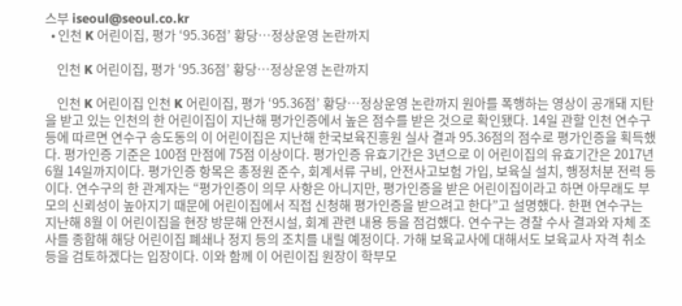스부 iseoul@seoul.co.kr
  • 인천 K 어린이집, 평가 ‘95.36점’ 황당…정상운영 논란까지

    인천 K 어린이집, 평가 ‘95.36점’ 황당…정상운영 논란까지

    인천 K 어린이집 인천 K 어린이집, 평가 ‘95.36점’ 황당…정상운영 논란까지 원아를 폭행하는 영상이 공개돼 지탄을 받고 있는 인천의 한 어린이집이 지난해 평가인증에서 높은 점수를 받은 것으로 확인됐다. 14일 관할 인천 연수구 등에 따르면 연수구 송도동의 이 어린이집은 지난해 한국보육진흥원 실사 결과 95.36점의 점수로 평가인증을 획득했다. 평가인증 기준은 100점 만점에 75점 이상이다. 평가인증 유효기간은 3년으로 이 어린이집의 유효기간은 2017년 6월 14일까지이다. 평가인증 항목은 총정원 준수, 회계서류 구비, 안전사고보험 가입, 보육실 설치, 행정처분 전력 등이다. 연수구의 한 관계자는 “평가인증이 의무 사항은 아니지만, 평가인증을 받은 어린이집이라고 하면 아무래도 부모의 신뢰성이 높아지기 때문에 어린이집에서 직접 신청해 평가인증을 받으려고 한다”고 설명했다. 한편 연수구는 지난해 8월 이 어린이집을 현장 방문해 안전시설, 회계 관련 내용 등을 점검했다. 연수구는 경찰 수사 결과와 자체 조사를 종합해 해당 어린이집 폐쇄나 정지 등의 조치를 내릴 예정이다. 가해 보육교사에 대해서도 보육교사 자격 취소 등을 검토하겠다는 입장이다. 이와 함께 이 어린이집 원장이 학부모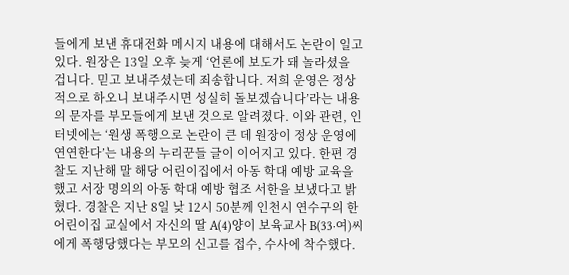들에게 보낸 휴대전화 메시지 내용에 대해서도 논란이 일고 있다. 원장은 13일 오후 늦게 ‘언론에 보도가 돼 놀라셨을 겁니다. 믿고 보내주셨는데 죄송합니다. 저희 운영은 정상적으로 하오니 보내주시면 성실히 돌보겠습니다’라는 내용의 문자를 부모들에게 보낸 것으로 알려졌다. 이와 관련, 인터넷에는 ‘원생 폭행으로 논란이 큰 데 원장이 정상 운영에 연연한다’는 내용의 누리꾼들 글이 이어지고 있다. 한편 경찰도 지난해 말 해당 어린이집에서 아동 학대 예방 교육을 했고 서장 명의의 아동 학대 예방 협조 서한을 보냈다고 밝혔다. 경찰은 지난 8일 낮 12시 50분께 인천시 연수구의 한 어린이집 교실에서 자신의 딸 A(4)양이 보육교사 B(33·여)씨에게 폭행당했다는 부모의 신고를 접수, 수사에 착수했다.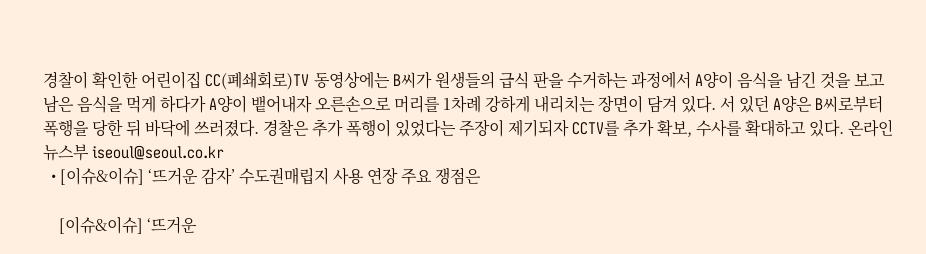경찰이 확인한 어린이집 CC(폐쇄회로)TV 동영상에는 B씨가 원생들의 급식 판을 수거하는 과정에서 A양이 음식을 남긴 것을 보고 남은 음식을 먹게 하다가 A양이 뱉어내자 오른손으로 머리를 1차례 강하게 내리치는 장면이 담겨 있다. 서 있던 A양은 B씨로부터 폭행을 당한 뒤 바닥에 쓰러졌다. 경찰은 추가 폭행이 있었다는 주장이 제기되자 CCTV를 추가 확보, 수사를 확대하고 있다. 온라인뉴스부 iseoul@seoul.co.kr
  • [이슈&이슈] ‘뜨거운 감자’ 수도권매립지 사용 연장 주요 쟁점은

    [이슈&이슈] ‘뜨거운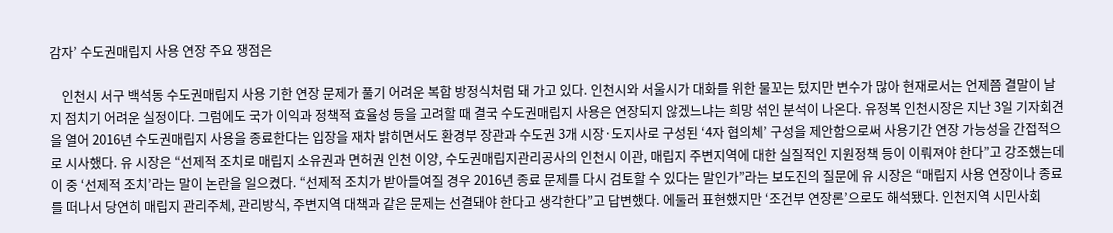감자’ 수도권매립지 사용 연장 주요 쟁점은

    인천시 서구 백석동 수도권매립지 사용 기한 연장 문제가 풀기 어려운 복합 방정식처럼 돼 가고 있다. 인천시와 서울시가 대화를 위한 물꼬는 텄지만 변수가 많아 현재로서는 언제쯤 결말이 날지 점치기 어려운 실정이다. 그럼에도 국가 이익과 정책적 효율성 등을 고려할 때 결국 수도권매립지 사용은 연장되지 않겠느냐는 희망 섞인 분석이 나온다. 유정복 인천시장은 지난 3일 기자회견을 열어 2016년 수도권매립지 사용을 종료한다는 입장을 재차 밝히면서도 환경부 장관과 수도권 3개 시장·도지사로 구성된 ‘4자 협의체’ 구성을 제안함으로써 사용기간 연장 가능성을 간접적으로 시사했다. 유 시장은 “선제적 조치로 매립지 소유권과 면허권 인천 이양, 수도권매립지관리공사의 인천시 이관, 매립지 주변지역에 대한 실질적인 지원정책 등이 이뤄져야 한다”고 강조했는데 이 중 ‘선제적 조치’라는 말이 논란을 일으켰다. “선제적 조치가 받아들여질 경우 2016년 종료 문제를 다시 검토할 수 있다는 말인가”라는 보도진의 질문에 유 시장은 “매립지 사용 연장이나 종료를 떠나서 당연히 매립지 관리주체, 관리방식, 주변지역 대책과 같은 문제는 선결돼야 한다고 생각한다”고 답변했다. 에둘러 표현했지만 ‘조건부 연장론’으로도 해석됐다. 인천지역 시민사회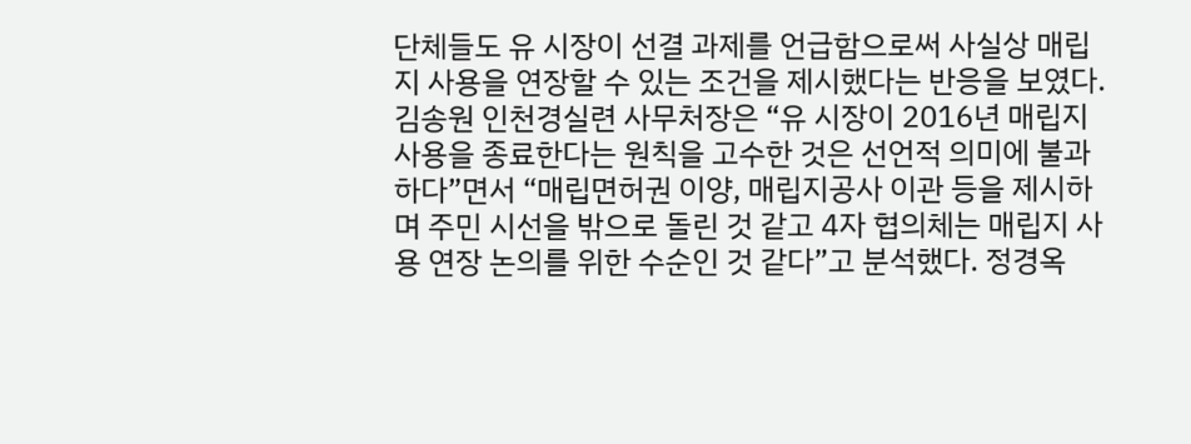단체들도 유 시장이 선결 과제를 언급함으로써 사실상 매립지 사용을 연장할 수 있는 조건을 제시했다는 반응을 보였다. 김송원 인천경실련 사무처장은 “유 시장이 2016년 매립지 사용을 종료한다는 원칙을 고수한 것은 선언적 의미에 불과하다”면서 “매립면허권 이양, 매립지공사 이관 등을 제시하며 주민 시선을 밖으로 돌린 것 같고 4자 협의체는 매립지 사용 연장 논의를 위한 수순인 것 같다”고 분석했다. 정경옥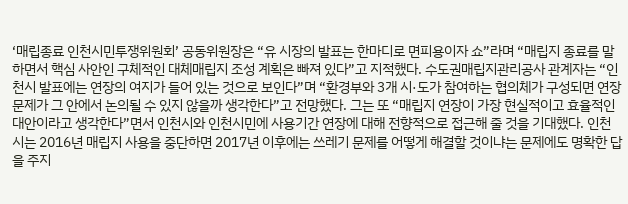‘매립종료 인천시민투쟁위원회’ 공동위원장은 “유 시장의 발표는 한마디로 면피용이자 쇼”라며 “매립지 종료를 말하면서 핵심 사안인 구체적인 대체매립지 조성 계획은 빠져 있다”고 지적했다. 수도권매립지관리공사 관계자는 “인천시 발표에는 연장의 여지가 들어 있는 것으로 보인다”며 “환경부와 3개 시·도가 참여하는 협의체가 구성되면 연장 문제가 그 안에서 논의될 수 있지 않을까 생각한다”고 전망했다. 그는 또 “매립지 연장이 가장 현실적이고 효율적인 대안이라고 생각한다”면서 인천시와 인천시민에 사용기간 연장에 대해 전향적으로 접근해 줄 것을 기대했다. 인천시는 2016년 매립지 사용을 중단하면 2017년 이후에는 쓰레기 문제를 어떻게 해결할 것이냐는 문제에도 명확한 답을 주지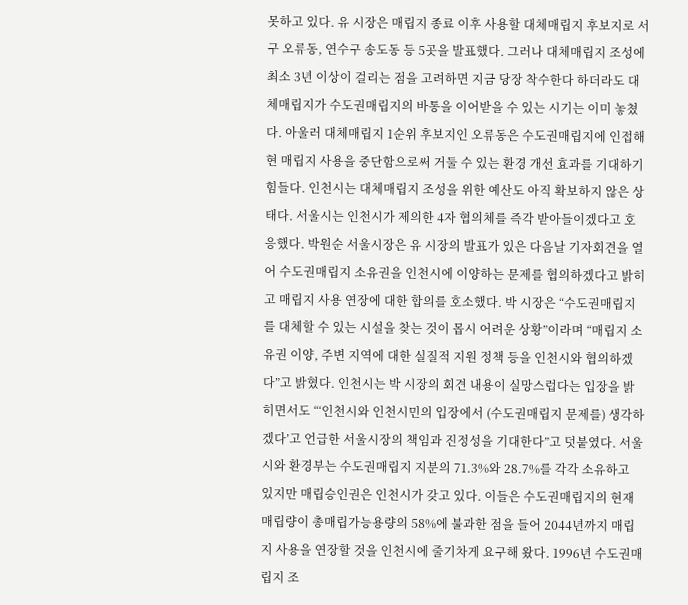못하고 있다. 유 시장은 매립지 종료 이후 사용할 대체매립지 후보지로 서구 오류동, 연수구 송도동 등 5곳을 발표했다. 그러나 대체매립지 조성에 최소 3년 이상이 걸리는 점을 고려하면 지금 당장 착수한다 하더라도 대체매립지가 수도권매립지의 바통을 이어받을 수 있는 시기는 이미 놓쳤다. 아울러 대체매립지 1순위 후보지인 오류동은 수도권매립지에 인접해 현 매립지 사용을 중단함으로써 거둘 수 있는 환경 개선 효과를 기대하기 힘들다. 인천시는 대체매립지 조성을 위한 예산도 아직 확보하지 않은 상태다. 서울시는 인천시가 제의한 4자 협의체를 즉각 받아들이겠다고 호응했다. 박원순 서울시장은 유 시장의 발표가 있은 다음날 기자회견을 열어 수도권매립지 소유권을 인천시에 이양하는 문제를 협의하겠다고 밝히고 매립지 사용 연장에 대한 합의를 호소했다. 박 시장은 “수도권매립지를 대체할 수 있는 시설을 찾는 것이 몹시 어려운 상황”이라며 “매립지 소유권 이양, 주변 지역에 대한 실질적 지원 정책 등을 인천시와 협의하겠다”고 밝혔다. 인천시는 박 시장의 회견 내용이 실망스럽다는 입장을 밝히면서도 “‘인천시와 인천시민의 입장에서 (수도권매립지 문제를) 생각하겠다’고 언급한 서울시장의 책임과 진정성을 기대한다”고 덧붙였다. 서울시와 환경부는 수도권매립지 지분의 71.3%와 28.7%를 각각 소유하고 있지만 매립승인권은 인천시가 갖고 있다. 이들은 수도권매립지의 현재 매립량이 총매립가능용량의 58%에 불과한 점을 들어 2044년까지 매립지 사용을 연장할 것을 인천시에 줄기차게 요구해 왔다. 1996년 수도권매립지 조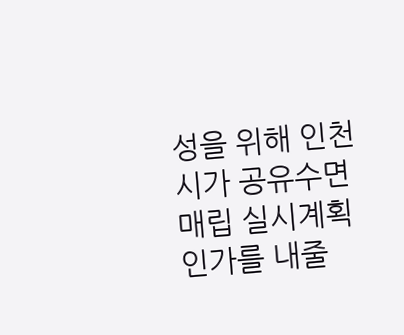성을 위해 인천시가 공유수면 매립 실시계획 인가를 내줄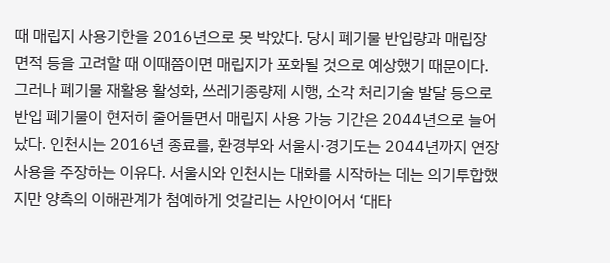때 매립지 사용기한을 2016년으로 못 박았다. 당시 폐기물 반입량과 매립장 면적 등을 고려할 때 이때쯤이면 매립지가 포화될 것으로 예상했기 때문이다. 그러나 폐기물 재활용 활성화, 쓰레기종량제 시행, 소각 처리기술 발달 등으로 반입 폐기물이 현저히 줄어들면서 매립지 사용 가능 기간은 2044년으로 늘어났다. 인천시는 2016년 종료를, 환경부와 서울시·경기도는 2044년까지 연장 사용을 주장하는 이유다. 서울시와 인천시는 대화를 시작하는 데는 의기투합했지만 양측의 이해관계가 첨예하게 엇갈리는 사안이어서 ‘대타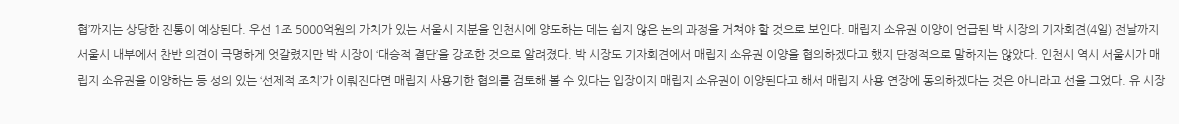협’까지는 상당한 진통이 예상된다. 우선 1조 5000억원의 가치가 있는 서울시 지분을 인천시에 양도하는 데는 쉽지 않은 논의 과정을 거쳐야 할 것으로 보인다. 매립지 소유권 이양이 언급된 박 시장의 기자회견(4일) 전날까지 서울시 내부에서 찬반 의견이 극명하게 엇갈렸지만 박 시장이 ‘대승적 결단’을 강조한 것으로 알려졌다. 박 시장도 기자회견에서 매립지 소유권 이양을 협의하겠다고 했지 단정적으로 말하지는 않았다. 인천시 역시 서울시가 매립지 소유권을 이양하는 등 성의 있는 ‘선제적 조치’가 이뤄진다면 매립지 사용기한 협의를 검토해 볼 수 있다는 입장이지 매립지 소유권이 이양된다고 해서 매립지 사용 연장에 동의하겠다는 것은 아니라고 선을 그었다. 유 시장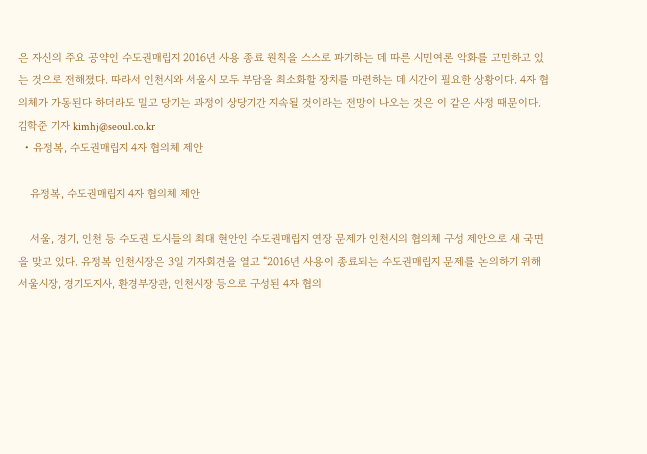은 자신의 주요 공약인 수도권매립지 2016년 사용 종료 원칙을 스스로 파기하는 데 따른 시민여론 악화를 고민하고 있는 것으로 전해졌다. 따라서 인천시와 서울시 모두 부담을 최소화할 장치를 마련하는 데 시간이 필요한 상황이다. 4자 협의체가 가동된다 하더라도 밀고 당기는 과정이 상당기간 지속될 것이라는 전망이 나오는 것은 이 같은 사정 때문이다. 김학준 기자 kimhj@seoul.co.kr
  • 유정복, 수도권매립지 4자 협의체 제안

    유정복, 수도권매립지 4자 협의체 제안

    서울, 경기, 인천 등 수도권 도시들의 최대 현안인 수도권매립지 연장 문제가 인천시의 협의체 구성 제안으로 새 국면을 맞고 있다. 유정복 인천시장은 3일 기자회견을 열고 “2016년 사용이 종료되는 수도권매립지 문제를 논의하기 위해 서울시장, 경기도지사, 환경부장관, 인천시장 등으로 구성된 4자 협의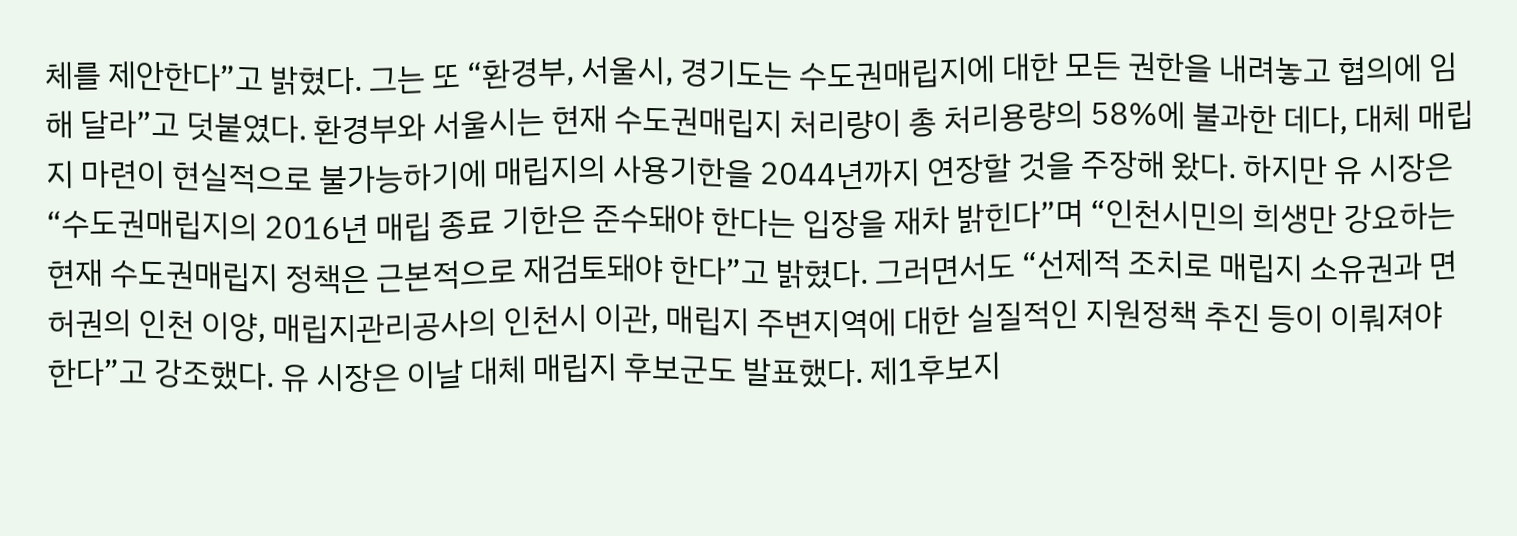체를 제안한다”고 밝혔다. 그는 또 “환경부, 서울시, 경기도는 수도권매립지에 대한 모든 권한을 내려놓고 협의에 임해 달라”고 덧붙였다. 환경부와 서울시는 현재 수도권매립지 처리량이 총 처리용량의 58%에 불과한 데다, 대체 매립지 마련이 현실적으로 불가능하기에 매립지의 사용기한을 2044년까지 연장할 것을 주장해 왔다. 하지만 유 시장은 “수도권매립지의 2016년 매립 종료 기한은 준수돼야 한다는 입장을 재차 밝힌다”며 “인천시민의 희생만 강요하는 현재 수도권매립지 정책은 근본적으로 재검토돼야 한다”고 밝혔다. 그러면서도 “선제적 조치로 매립지 소유권과 면허권의 인천 이양, 매립지관리공사의 인천시 이관, 매립지 주변지역에 대한 실질적인 지원정책 추진 등이 이뤄져야 한다”고 강조했다. 유 시장은 이날 대체 매립지 후보군도 발표했다. 제1후보지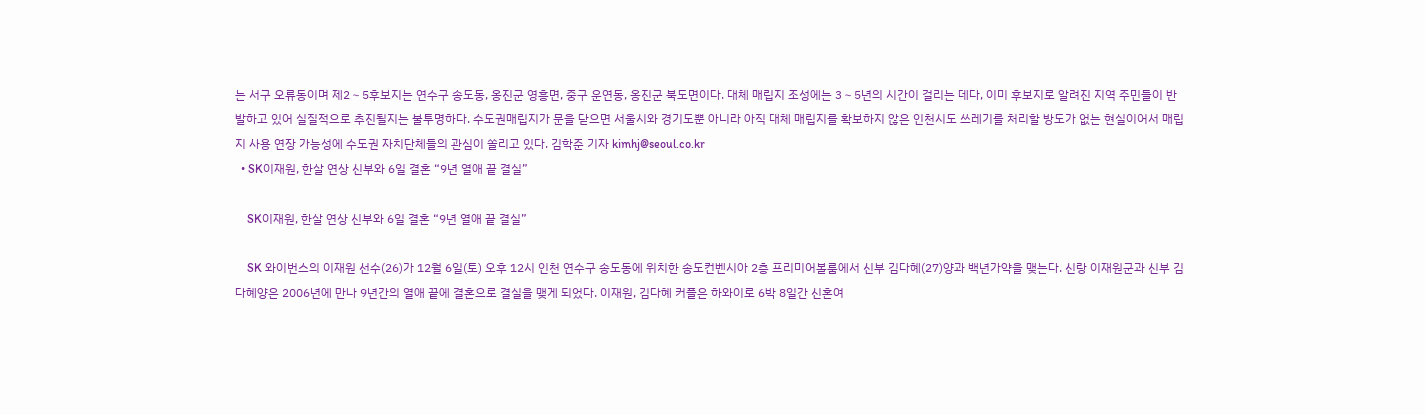는 서구 오류동이며 제2∼5후보지는 연수구 송도동, 옹진군 영흥면, 중구 운연동, 옹진군 북도면이다. 대체 매립지 조성에는 3∼5년의 시간이 걸리는 데다, 이미 후보지로 알려진 지역 주민들이 반발하고 있어 실질적으로 추진될지는 불투명하다. 수도권매립지가 문을 닫으면 서울시와 경기도뿐 아니라 아직 대체 매립지를 확보하지 않은 인천시도 쓰레기를 처리할 방도가 없는 현실이어서 매립지 사용 연장 가능성에 수도권 자치단체들의 관심이 쏠리고 있다. 김학준 기자 kimhj@seoul.co.kr
  • SK이재원, 한살 연상 신부와 6일 결혼 “9년 열애 끝 결실”

    SK이재원, 한살 연상 신부와 6일 결혼 “9년 열애 끝 결실”

    SK 와이번스의 이재원 선수(26)가 12월 6일(토) 오후 12시 인천 연수구 송도동에 위치한 송도컨벤시아 2층 프리미어볼룸에서 신부 김다혜(27)양과 백년가약을 맺는다. 신랑 이재원군과 신부 김다혜양은 2006년에 만나 9년간의 열애 끝에 결혼으로 결실을 맺게 되었다. 이재원, 김다혜 커플은 하와이로 6박 8일간 신혼여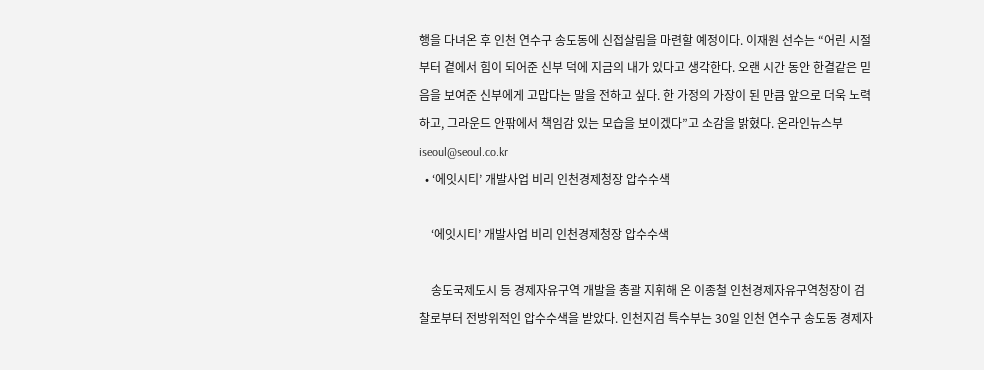행을 다녀온 후 인천 연수구 송도동에 신접살림을 마련할 예정이다. 이재원 선수는 “어린 시절부터 곁에서 힘이 되어준 신부 덕에 지금의 내가 있다고 생각한다. 오랜 시간 동안 한결같은 믿음을 보여준 신부에게 고맙다는 말을 전하고 싶다. 한 가정의 가장이 된 만큼 앞으로 더욱 노력하고, 그라운드 안팎에서 책임감 있는 모습을 보이겠다”고 소감을 밝혔다. 온라인뉴스부 iseoul@seoul.co.kr
  • ‘에잇시티’ 개발사업 비리 인천경제청장 압수수색

    ‘에잇시티’ 개발사업 비리 인천경제청장 압수수색

    송도국제도시 등 경제자유구역 개발을 총괄 지휘해 온 이종철 인천경제자유구역청장이 검찰로부터 전방위적인 압수수색을 받았다. 인천지검 특수부는 30일 인천 연수구 송도동 경제자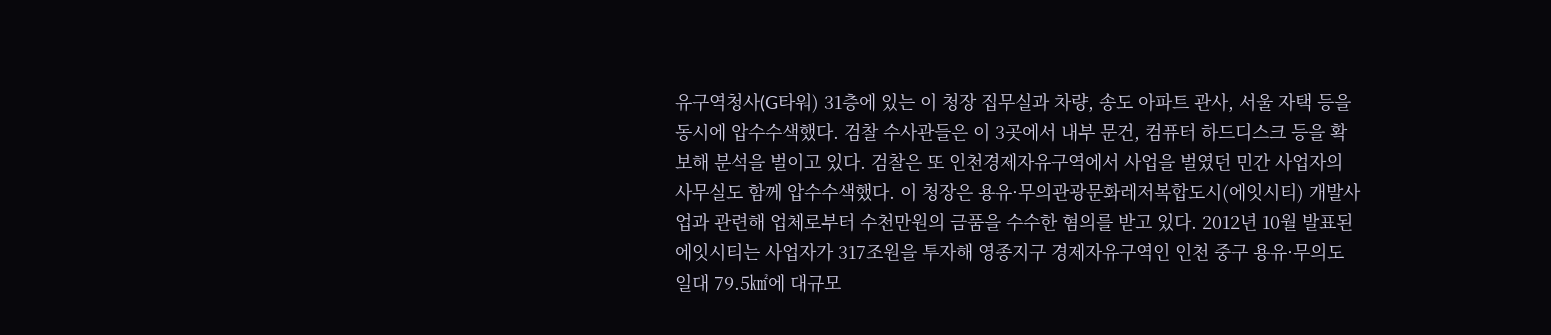유구역청사(G타워) 31층에 있는 이 청장 집무실과 차량, 송도 아파트 관사, 서울 자택 등을 동시에 압수수색했다. 검찰 수사관들은 이 3곳에서 내부 문건, 컴퓨터 하드디스크 등을 확보해 분석을 벌이고 있다. 검찰은 또 인천경제자유구역에서 사업을 벌였던 민간 사업자의 사무실도 함께 압수수색했다. 이 청장은 용유·무의관광문화레저복합도시(에잇시티) 개발사업과 관련해 업체로부터 수천만원의 금품을 수수한 혐의를 받고 있다. 2012년 10월 발표된 에잇시티는 사업자가 317조원을 투자해 영종지구 경제자유구역인 인천 중구 용유·무의도 일대 79.5㎢에 대규모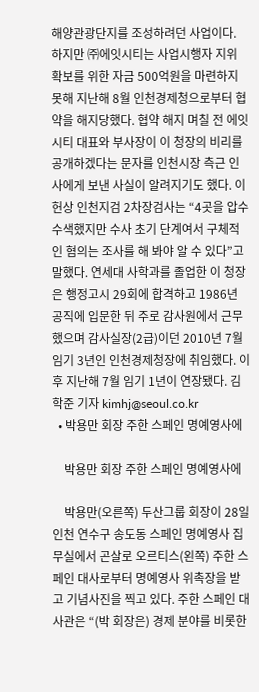해양관광단지를 조성하려던 사업이다. 하지만 ㈜에잇시티는 사업시행자 지위 확보를 위한 자금 500억원을 마련하지 못해 지난해 8월 인천경제청으로부터 협약을 해지당했다. 협약 해지 며칠 전 에잇시티 대표와 부사장이 이 청장의 비리를 공개하겠다는 문자를 인천시장 측근 인사에게 보낸 사실이 알려지기도 했다. 이헌상 인천지검 2차장검사는 “4곳을 압수수색했지만 수사 초기 단계여서 구체적인 혐의는 조사를 해 봐야 알 수 있다”고 말했다. 연세대 사학과를 졸업한 이 청장은 행정고시 29회에 합격하고 1986년 공직에 입문한 뒤 주로 감사원에서 근무했으며 감사실장(2급)이던 2010년 7월 임기 3년인 인천경제청장에 취임했다. 이후 지난해 7월 임기 1년이 연장됐다. 김학준 기자 kimhj@seoul.co.kr
  • 박용만 회장 주한 스페인 명예영사에

    박용만 회장 주한 스페인 명예영사에

    박용만(오른쪽) 두산그룹 회장이 28일 인천 연수구 송도동 스페인 명예영사 집무실에서 곤살로 오르티스(왼쪽) 주한 스페인 대사로부터 명예영사 위촉장을 받고 기념사진을 찍고 있다. 주한 스페인 대사관은 “(박 회장은) 경제 분야를 비롯한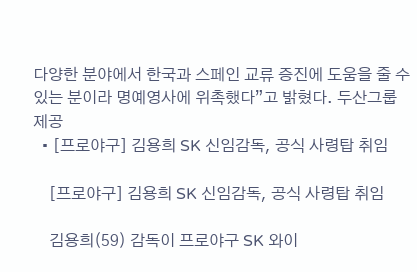다양한 분야에서 한국과 스페인 교류 증진에 도움을 줄 수 있는 분이라 명예영사에 위촉했다”고 밝혔다. 두산그룹 제공
  • [프로야구] 김용희 SK 신임감독, 공식 사령탑 취임

    [프로야구] 김용희 SK 신임감독, 공식 사령탑 취임

    김용희(59) 감독이 프로야구 SK 와이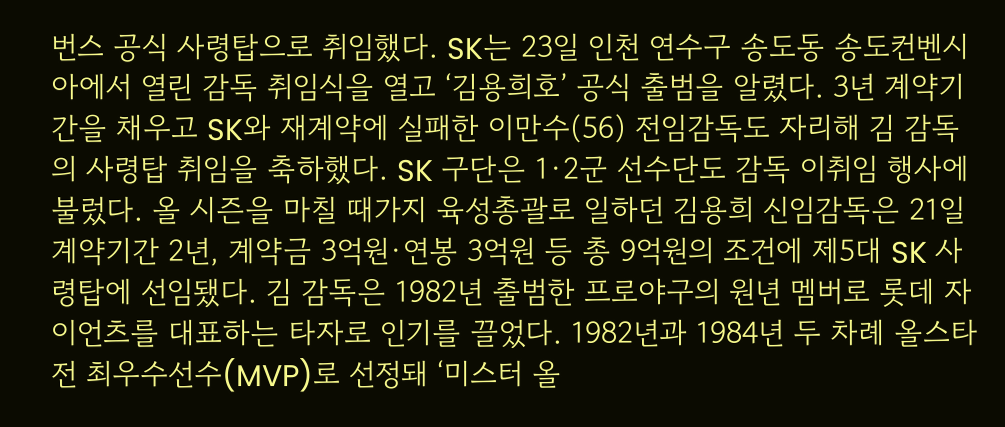번스 공식 사령탑으로 취임했다. SK는 23일 인천 연수구 송도동 송도컨벤시아에서 열린 감독 취임식을 열고 ‘김용희호’ 공식 출범을 알렸다. 3년 계약기간을 채우고 SK와 재계약에 실패한 이만수(56) 전임감독도 자리해 김 감독의 사령탑 취임을 축하했다. SK 구단은 1·2군 선수단도 감독 이취임 행사에 불렀다. 올 시즌을 마칠 때가지 육성총괄로 일하던 김용희 신임감독은 21일 계약기간 2년, 계약금 3억원·연봉 3억원 등 총 9억원의 조건에 제5대 SK 사령탑에 선임됐다. 김 감독은 1982년 출범한 프로야구의 원년 멤버로 롯데 자이언츠를 대표하는 타자로 인기를 끌었다. 1982년과 1984년 두 차례 올스타전 최우수선수(MVP)로 선정돼 ‘미스터 올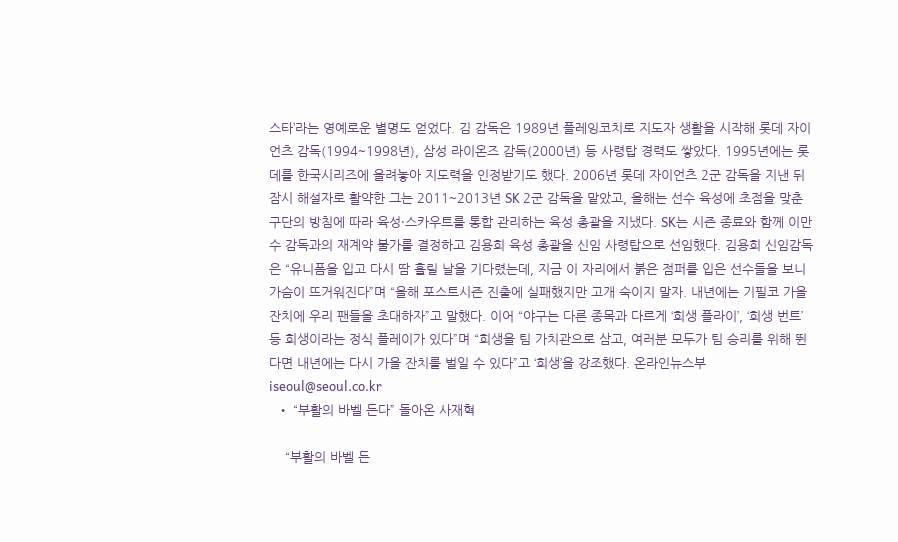스타’라는 영예로운 별명도 얻었다. 김 감독은 1989년 플레잉코치로 지도자 생활을 시작해 롯데 자이언츠 감독(1994∼1998년), 삼성 라이온즈 감독(2000년) 등 사령탑 경력도 쌓았다. 1995년에는 롯데를 한국시리즈에 올려놓아 지도력을 인정받기도 했다. 2006년 롯데 자이언츠 2군 감독을 지낸 뒤 잠시 해설자로 활약한 그는 2011∼2013년 SK 2군 감독을 맡았고, 올해는 선수 육성에 초점을 맞춘 구단의 방침에 따라 육성·스카우트를 통합 관리하는 육성 총괄을 지냈다. SK는 시즌 종료와 함께 이만수 감독과의 재계약 불가를 결정하고 김용희 육성 총괄을 신임 사령탑으로 선임했다. 김용희 신임감독은 “유니폼을 입고 다시 땀 흘릴 날을 기다렸는데, 지금 이 자리에서 붉은 점퍼를 입은 선수들을 보니 가슴이 뜨거워진다”며 “올해 포스트시즌 진출에 실패했지만 고개 숙이지 말자. 내년에는 기필코 가을잔치에 우리 팬들을 초대하자”고 말했다. 이어 “야구는 다른 종목과 다르게 ‘희생 플라이’, ‘희생 번트’ 등 희생이라는 정식 플레이가 있다”며 “희생을 팀 가치관으로 삼고, 여러분 모두가 팀 승리를 위해 뛴다면 내년에는 다시 가을 잔치를 벌일 수 있다”고 ‘희생’을 강조했다. 온라인뉴스부 iseoul@seoul.co.kr
  • “부활의 바벨 든다” 돌아온 사재혁

    “부활의 바벨 든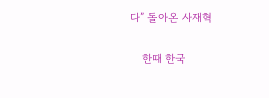다” 돌아온 사재혁

    한때 한국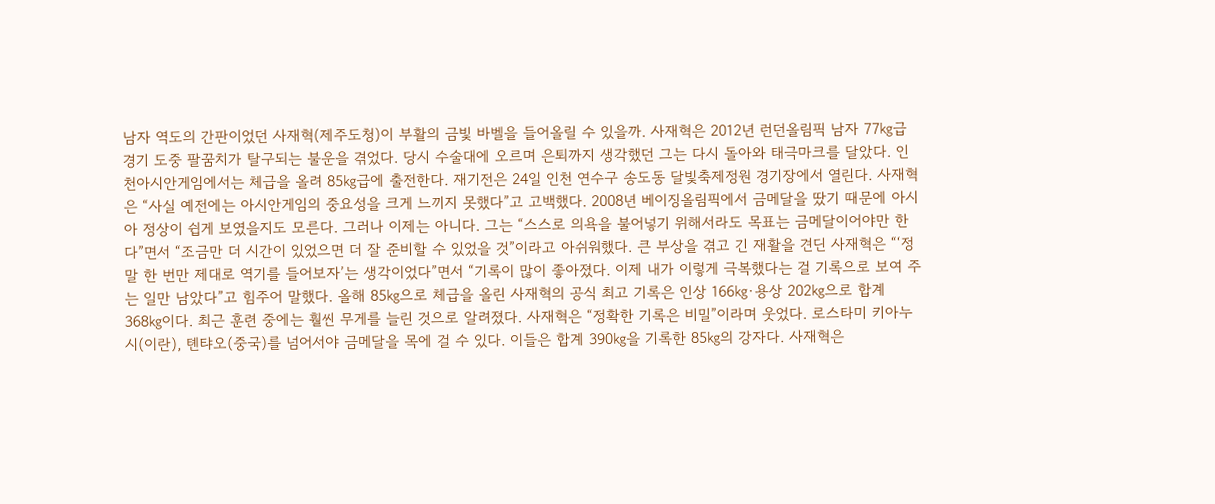남자 역도의 간판이었던 사재혁(제주도청)이 부활의 금빛 바벨을 들어올릴 수 있을까. 사재혁은 2012년 런던올림픽 남자 77㎏급 경기 도중 팔꿈치가 탈구되는 불운을 겪었다. 당시 수술대에 오르며 은퇴까지 생각했던 그는 다시 돌아와 태극마크를 달았다. 인천아시안게임에서는 체급을 올려 85㎏급에 출전한다. 재기전은 24일 인천 연수구 송도동 달빛축제정원 경기장에서 열린다. 사재혁은 “사실 예전에는 아시안게임의 중요성을 크게 느끼지 못했다”고 고백했다. 2008년 베이징올림픽에서 금메달을 땄기 때문에 아시아 정상이 쉽게 보였을지도 모른다. 그러나 이제는 아니다. 그는 “스스로 의욕을 불어넣기 위해서라도 목표는 금메달이어야만 한다”면서 “조금만 더 시간이 있었으면 더 잘 준비할 수 있었을 것”이라고 아쉬워했다. 큰 부상을 겪고 긴 재활을 견딘 사재혁은 “‘정말 한 번만 제대로 역기를 들어보자’는 생각이었다”면서 “기록이 많이 좋아졌다. 이제 내가 이렇게 극복했다는 걸 기록으로 보여 주는 일만 남았다”고 힘주어 말했다. 올해 85㎏으로 체급을 올린 사재혁의 공식 최고 기록은 인상 166㎏·용상 202㎏으로 합계 368㎏이다. 최근 훈련 중에는 훨씬 무게를 늘린 것으로 알려졌다. 사재혁은 “정확한 기록은 비밀”이라며 웃었다. 로스타미 키아누시(이란), 톈탸오(중국)를 넘어서야 금메달을 목에 걸 수 있다. 이들은 합계 390㎏을 기록한 85㎏의 강자다. 사재혁은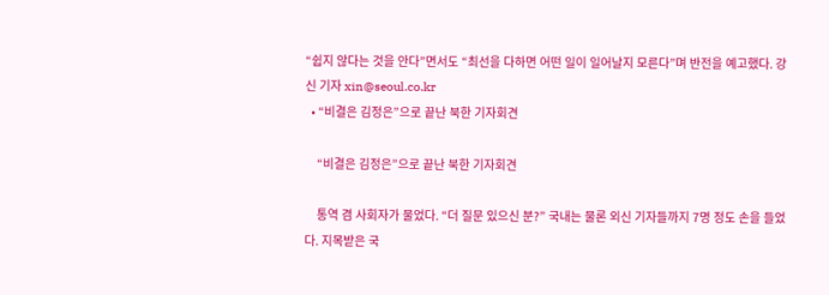“쉽지 않다는 것을 안다”면서도 “최선을 다하면 어떤 일이 일어날지 모른다”며 반전을 예고했다. 강신 기자 xin@seoul.co.kr
  • “비결은 김정은”으로 끝난 북한 기자회견

    “비결은 김정은”으로 끝난 북한 기자회견

    통역 겸 사회자가 물었다. “더 질문 있으신 분?” 국내는 물론 외신 기자들까지 7명 정도 손을 들었다. 지목받은 국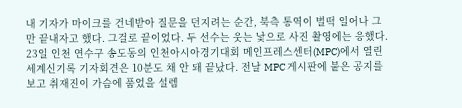내 기자가 마이크를 건네받아 질문을 던지려는 순간, 북측 통역이 벌떡 일어나 그만 끝내자고 했다. 그걸로 끝이었다. 두 선수는 웃는 낯으로 사진 촬영에는 응했다. 23일 인천 연수구 송도동의 인천아시아경기대회 메인프레스센터(MPC)에서 열린 세계신기록 기자회견은 10분도 채 안 돼 끝났다. 전날 MPC 게시판에 붙은 공지를 보고 취재진이 가슴에 품었을 설렘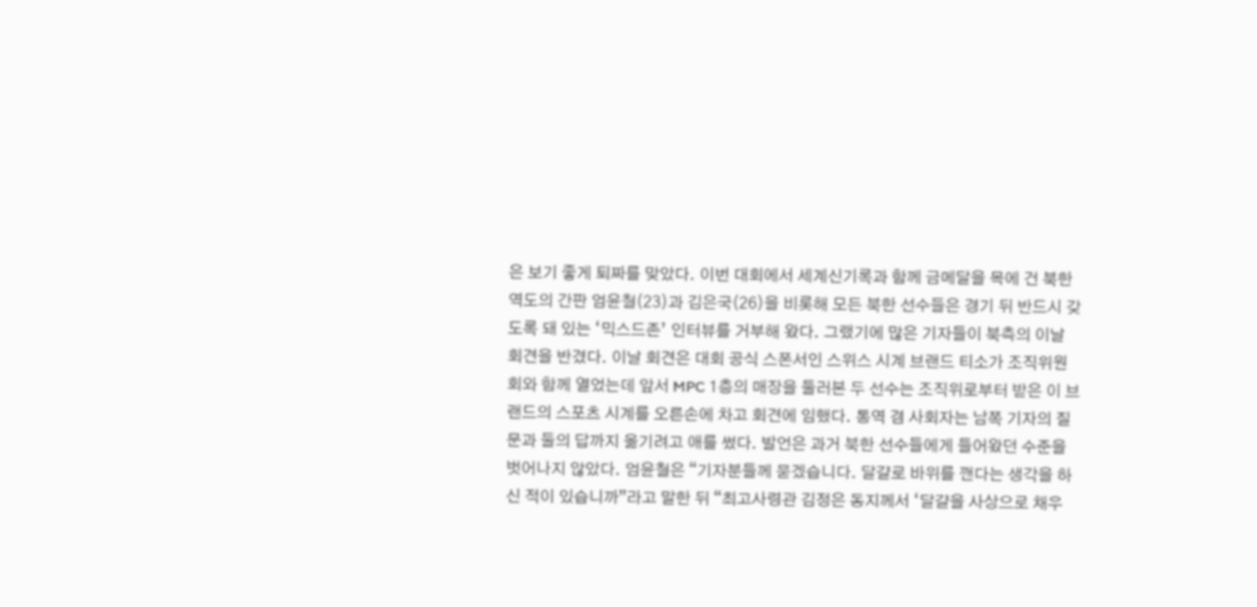은 보기 좋게 퇴짜를 맞았다. 이번 대회에서 세계신기록과 함께 금메달을 목에 건 북한 역도의 간판 엄윤철(23)과 김은국(26)을 비롯해 모든 북한 선수들은 경기 뒤 반드시 갖도록 돼 있는 ‘믹스드존’ 인터뷰를 거부해 왔다. 그랬기에 많은 기자들이 북측의 이날 회견을 반겼다. 이날 회견은 대회 공식 스폰서인 스위스 시계 브랜드 티소가 조직위원회와 함께 열었는데 앞서 MPC 1층의 매장을 둘러본 두 선수는 조직위로부터 받은 이 브랜드의 스포츠 시계를 오른손에 차고 회견에 임했다. 통역 겸 사회자는 남쪽 기자의 질문과 둘의 답까지 옮기려고 애를 썼다. 발언은 과거 북한 선수들에게 들어왔던 수준을 벗어나지 않았다. 엄윤철은 “기자분들께 묻겠습니다. 달걀로 바위를 깬다는 생각을 하신 적이 있습니까”라고 말한 뒤 “최고사령관 김정은 동지께서 ‘달걀을 사상으로 채우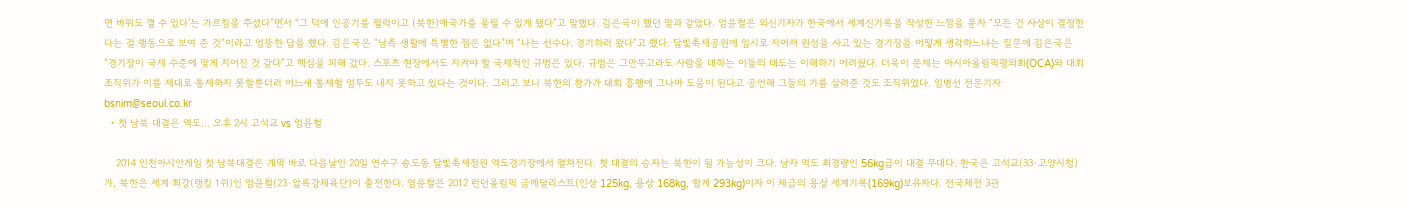면 바위도 깰 수 있다’는 가르침을 주셨다”면서 “그 덕에 인공기를 펄럭이고 (북한)애국가를 울릴 수 있게 됐다”고 말했다. 김은국이 했던 말과 같았다. 엄윤철은 외신기자가 한국에서 세계신기록을 작성한 느낌을 묻자 “모든 건 사상이 결정한다는 걸 행동으로 보여 준 것”이라고 엉뚱한 답을 했다. 김은국은 “남측 생활에 특별한 점은 없다”며 “나는 선수다. 경기하러 왔다”고 했다. 달빛축제공원에 임시로 지어져 원성을 사고 있는 경기장을 어떻게 생각하느냐는 질문에 김은국은 “경기장이 국제 수준에 맞게 지어진 것 같다”고 핵심을 피해 갔다. 스포츠 현장에서도 지켜야 할 국제적인 규범은 있다. 규범은 그만두고라도 사람을 대하는 이들의 태도는 이해하기 어려웠다. 더욱이 문제는 아시아올림픽평의회(OCA)와 대회 조직위가 이를 제대로 통제하지 못할뿐더러 어느새 통제할 엄두도 내지 못하고 있다는 것이다. 그러고 보니 북한의 참가가 대회 흥행에 그나마 도움이 된다고 공언해 그들의 기를 살려준 것도 조직위였다. 임병선 전문기자 bsnim@seoul.co.kr
  • 첫 남북 대결은 역도… 오후 2시 고석교 vs 엄윤철

    2014 인천아시안게임 첫 남북대결은 개막 바로 다음날인 20일 연수구 송도동 달빛축제정원 역도경기장에서 펼쳐진다. 첫 대결의 승자는 북한이 될 가능성이 크다. 남자 역도 최경량인 56kg급이 대결 무대다. 한국은 고석교(33·고양시청)가, 북한은 세계 최강(랭킹 1위)인 엄윤철(23·압록강체육단)이 출전한다. 엄윤철은 2012 런던올림픽 금메달리스트(인상 125kg, 용상 168kg, 합계 293kg)이자 이 체급의 용상 세계기록(169kg)보유자다. 전국체전 3관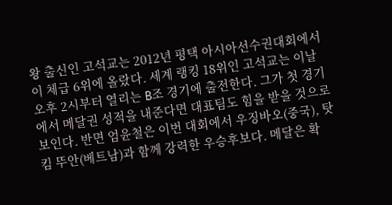왕 출신인 고석교는 2012년 평택 아시아선수권대회에서 이 체급 6위에 올랐다. 세계 랭킹 18위인 고석교는 이날 오후 2시부터 열리는 B조 경기에 출전한다. 그가 첫 경기에서 메달권 성적을 내준다면 대표팀도 힘을 받을 것으로 보인다. 반면 엄윤철은 이번 대회에서 우징바오(중국), 탓 킴 뚜안(베트남)과 함께 강력한 우승후보다. 메달은 확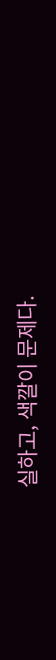실하고, 색깔이 문제다.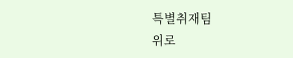특별취재팀
위로